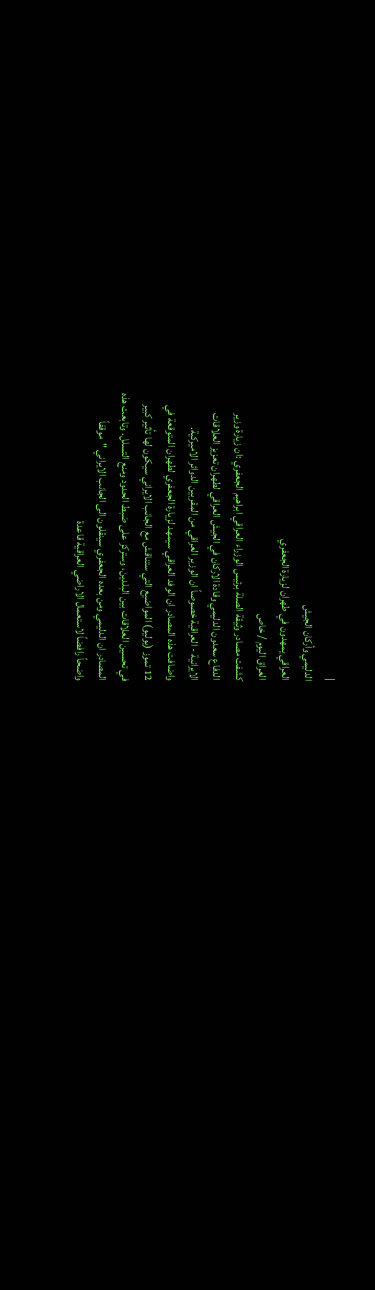|
الدليمي وأركان الجيش
العراقي يمهدون في طهران لزيارة الجعفري
العراق اليوم / خاص
كشفت مصادر وثيقة الصلة برئيس الوزراء العراقي ابراهيم الجعفري :ان زيارة وزير
الدفاع سعدون الدليمي وقادة الاركان في الجيش العراقي لطهران تعزيز العلاقات
الايرانية - العراقية خصوصاً ان الوزير العراقي من المقربين الدوائر الاميركية.
واضافت هذه المصادر ان الوفد العراقي سيمهد لزيارة الجعفري لطهران المتوقعة في
12 تموز (يوليو) المواضيع التي ستناقش مع الجانب الايراني سيكون لها تأثير كبير
في تحسين العلاقات بين البلدين، وستركز على ضبط الحدود ومنع التسلل. وتابعت هذه
المصادر ان الدليمي ومن بعده الجعفري سينقلون الى الجانب الايراني "موقفاً
واضحاً رافضاً لاستعمال الاراضي العراقية قاعدة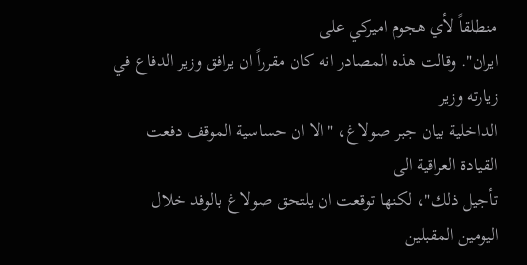منطلقاً لأي هجوم اميركي على
ايران". وقالت هذه المصادر انه كان مقرراً ان يرافق وزير الدفاع في زيارته وزير
الداخلية بيان جبر صولاغ، "الا ان حساسية الموقف دفعت القيادة العراقية الى
تأجيل ذلك"، لكنها توقعت ان يلتحق صولاغ بالوفد خلال اليومين المقبلين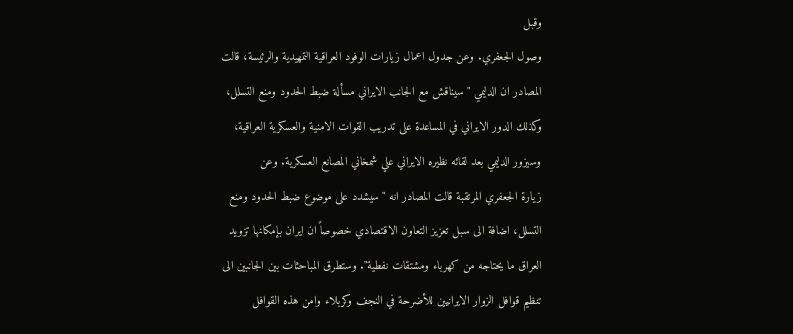وقبل
وصول الجعفري. وعن جدول اعمال زيارات الوفود العراقية التمهيدية والرئيسة، قالت
المصادر ان الدليمي "سيناقش مع الجانب الايراني مسألة ضبط الحدود ومنع التسلل،
وكذلك الدور الايراني في المساعدة على تدريب القوات الامنية والعسكرية العراقية،
وسيزور الدليمي بعد لقائه نظيره الايراني علي شمخاني المصانع العسكرية. وعن
زيارة الجعفري المرتقبة قالت المصادر انه "سيشدد على موضوع ضبط الحدود ومنع
التسلل، اضافة الى سبل تعزيز التعاون الاقتصادي خصوصاً ان ايران بإمكانها تزويد
العراق ما يحتاجه من كهرباء ومشتقات نفطية". وستطرق المباحثات بين الجانبين الى
تنظيم قوافل الزوار الايرانيين للأضرحة في النجف وكربلاء وامن هذه القوافل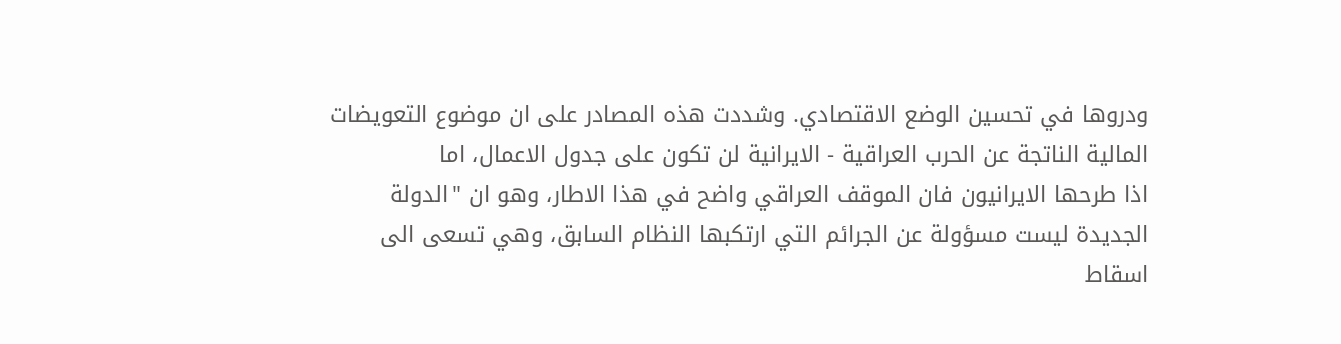ودروها في تحسين الوضع الاقتصادي. وشددت هذه المصادر على ان موضوع التعويضات
المالية الناتجة عن الحرب العراقية - الايرانية لن تكون على جدول الاعمال، اما
اذا طرحها الايرانيون فان الموقف العراقي واضح في هذا الاطار، وهو ان "الدولة
الجديدة ليست مسؤولة عن الجرائم التي ارتكبها النظام السابق، وهي تسعى الى
اسقاط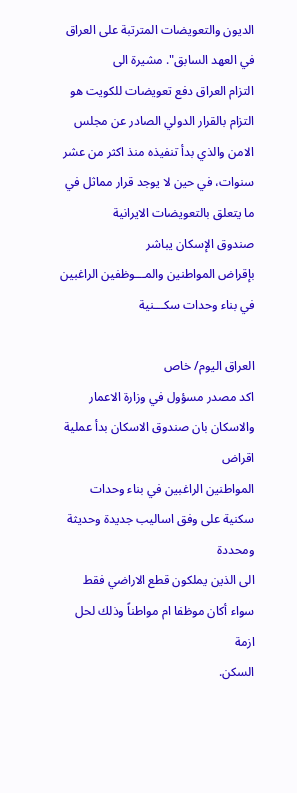الديون والتعويضات المترتبة على العراق في العهد السابق". مشيرة الى
التزام العراق دفع تعويضات للكويت هو التزام بالقرار الدولي الصادر عن مجلس
الامن والذي بدأ تنفيذه منذ اكثر من عشر سنوات، في حين لا يوجد قرار مماثل في
ما يتعلق بالتعويضات الايرانية
صندوق الإسكان يباشر
بإقراض المواطنين والمـــوظفين الراغبين في بناء وحدات سكـــنية

العراق اليوم/ خاص
اكد مصدر مسؤول في وزارة الاعمار والاسكان بان صندوق الاسكان بدأ عملية اقراض
المواطنين الراغبين في بناء وحدات سكنية على وفق اساليب جديدة وحديثة ومحددة
الى الذين يملكون قطع الاراضي فقط سواء أكان موظفا ام مواطناً وذلك لحل ازمة
السكن.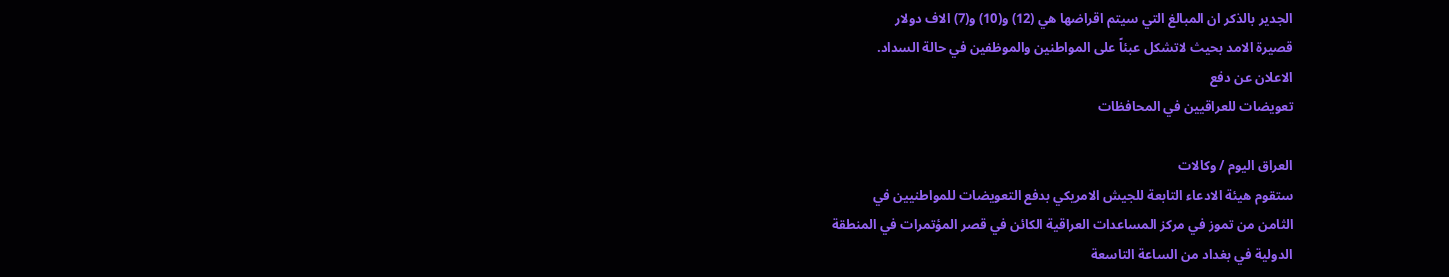الجدير بالذكر ان المبالغ التي سيتم اقراضها هي (12) و(10) و(7) الاف دولار
قصيرة الامد بحيث لاتشكل عبئاً على المواطنين والموظفين في حالة السداد.
الاعلان عن دفع
تعويضات للعراقيين في المحافظات

العراق اليوم / وكالات
ستقوم هيئة الادعاء التابعة للجيش الامريكي بدفع التعويضات للمواطنيين في
الثامن من تموز في مركز المساعدات العراقية الكائن في قصر المؤتمرات في المنطقة
الدولية في بغداد من الساعة التاسعة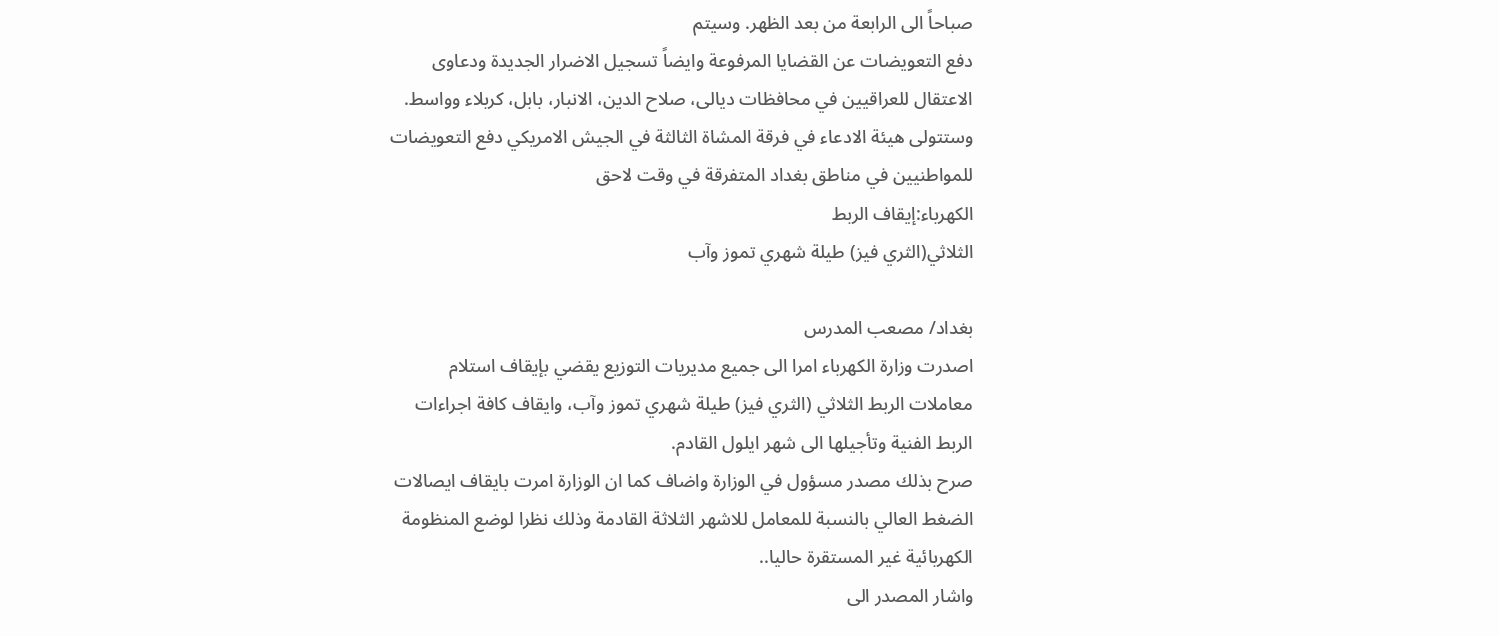صباحاً الى الرابعة من بعد الظهر. وسيتم
دفع التعويضات عن القضايا المرفوعة وايضاً تسجيل الاضرار الجديدة ودعاوى
الاعتقال للعراقيين في محافظات ديالى، صلاح الدين، الانبار، بابل، كربلاء وواسط.
وستتولى هيئة الادعاء في فرقة المشاة الثالثة في الجيش الامريكي دفع التعويضات
للمواطنيين في مناطق بغداد المتفرقة في وقت لاحق
الكهرباء:إيقاف الربط
الثلاثي(الثري فيز) طيلة شهري تموز وآب

بغداد/ مصعب المدرس
اصدرت وزارة الكهرباء امرا الى جميع مديريات التوزيع يقضي بإيقاف استلام
معاملات الربط الثلاثي (الثري فيز) طيلة شهري تموز وآب، وايقاف كافة اجراءات
الربط الفنية وتأجيلها الى شهر ايلول القادم.
صرح بذلك مصدر مسؤول في الوزارة واضاف كما ان الوزارة امرت بايقاف ايصالات
الضغط العالي بالنسبة للمعامل للاشهر الثلاثة القادمة وذلك نظرا لوضع المنظومة
الكهربائية غير المستقرة حاليا..
واشار المصدر الى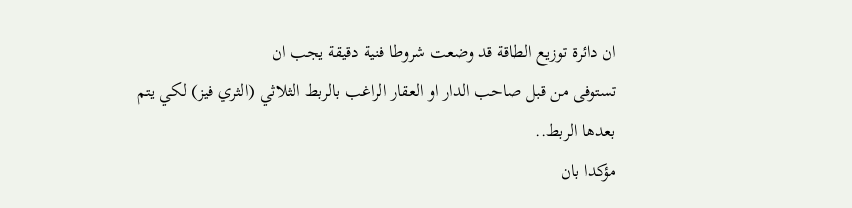ان دائرة توزيع الطاقة قد وضعت شروطا فنية دقيقة يجب ان
تستوفى من قبل صاحب الدار او العقار الراغب بالربط الثلاثي (الثري فيز) لكي يتم
بعدها الربط..
مؤكدا بان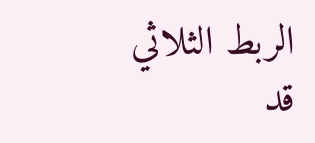الربط الثلاثي قد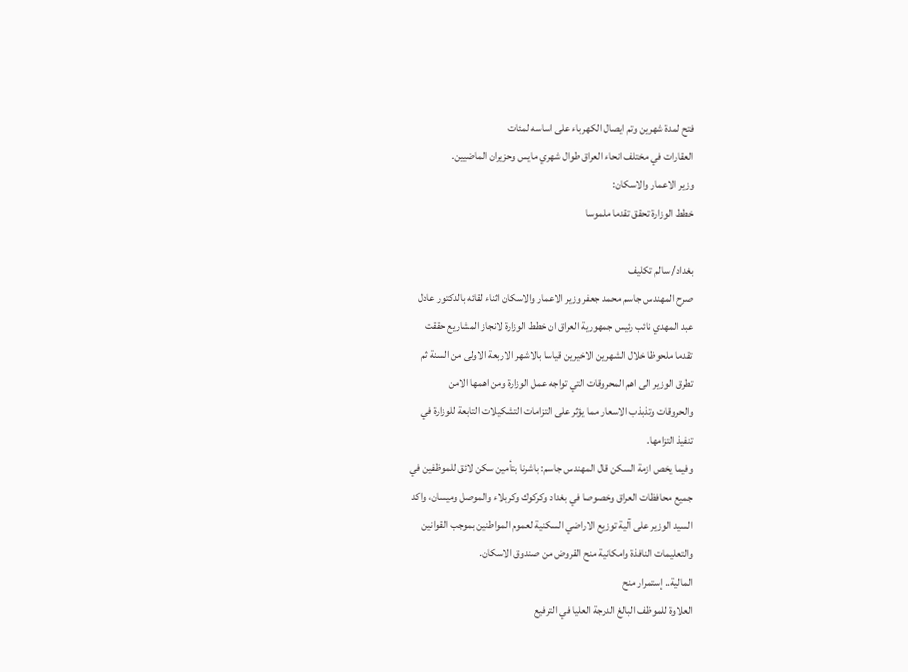فتح لمدة شهرين وتم ايصال الكهرباء على اساسه لمئات
العقارات في مختلف انحاء العراق طوال شهري مايس وحزيران الماضيين.
وزير الاعمار والاسكان:
خطط الوزارة تحقق تقدما ملموسا

بغداد/ سالم تكليف
صرح المهندس جاسم محمد جعفر وزير الاعمار والاسكان اثناء لقائه بالدكتور عادل
عبد المهدي نائب رئيس جمهورية العراق ان خطط الوزارة لانجاز المشاريع حققت
تقدما ملحوظا خلال الشهرين الاخيرين قياسا بالاشهر الاربعة الاولى من السنة ثم
تطرق الوزير الى اهم المحروقات التي تواجه عمل الوزارة ومن اهمها الامن
والحروقات وتذبذب الاسعار مما يؤثر على التزامات التشكيلات التابعة للوزارة في
تنفيذ التزامها.
وفيما يخص ازمة السكن قال المهندس جاسم: باشرنا بتأمين سكن لائق للموظفين في
جميع محافظات العراق وخصوصا في بغداد وكركوك وكربلاء والموصل وميسان، واكد
السيد الوزير على آلية توزيع الاراضي السكنية لعموم المواطنين بموجب القوانين
والتعليمات النافذة وامكانية منح القروض من صندوق الاسكان.
المالية.. إستمرار منح
العلاوة للموظف البالغ الدرجة العليا في الترفيع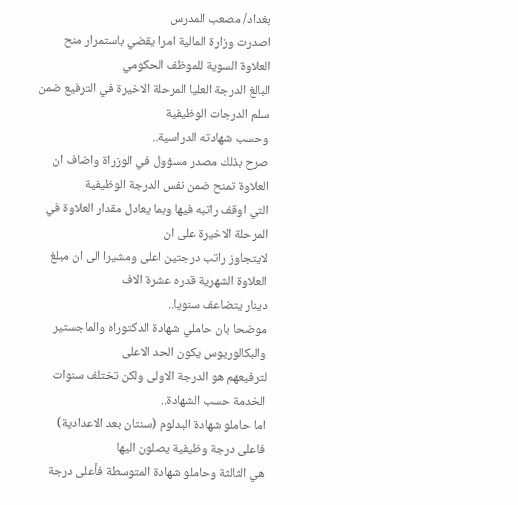بغداد/ مصعب المدرس
اصدرت وزارة المالية امرا يقضي باستمرار منح العلاوة السوية للموظف الحكومي
البالغ الدرجة العليا المرحلة الاخيرة في الترفيع ضمن سلم الدرجات الوظيفية
وحسب شهادته الدراسية..
صرح بذلك مصدر مسؤول في الوزراة واضاف ان العلاوة تمنح ضمن نفس الدرجة الوظيفية
التي اوقف راتبه فيها وبما يعادل مقدار العلاوة في المرحلة الاخيرة على ان
لايتجاوز راتب درجتين اعلى ومشيرا الى ان مبلغ العلاوة الشهرية قدره عشرة الاف
دينار يتضاعف سنويا..
موضحا بان حاملي شهادة الدكتوراه والماجستير والبكالوريوس يكون الحد الاعلى
لترفيعهم هو الدرجة الاولى ولكن تختلف سنوات الخدمة حسب الشهادة..
اما حاملو شهادة البدلوم (سنتان بعد الاعدادية) فاعلى درجة وظيفية يصلون اليها
هي الثالثة وحاملو شهادة المتوسطة فأعلى درجة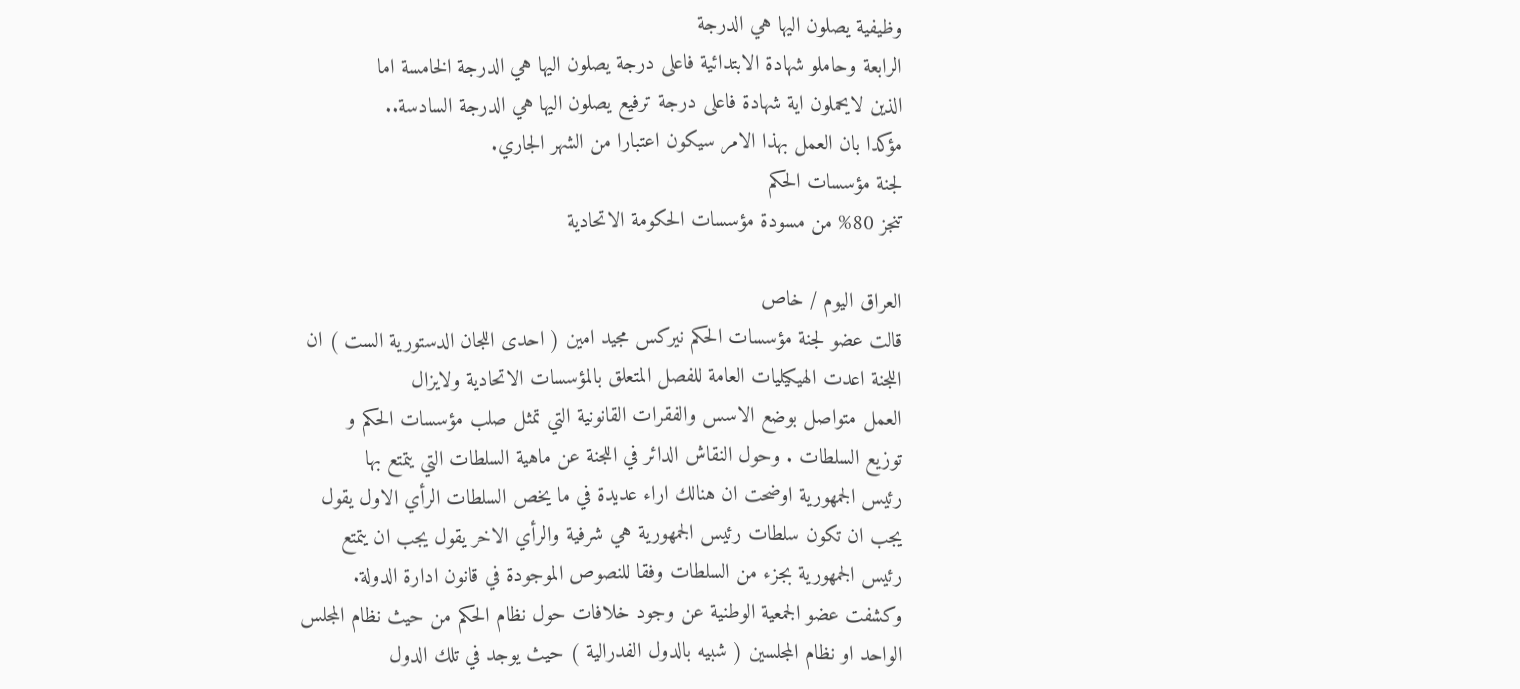وظيفية يصلون اليها هي الدرجة
الرابعة وحاملو شهادة الابتدائية فاعلى درجة يصلون اليها هي الدرجة الخامسة اما
الذين لايحملون اية شهادة فاعلى درجة ترفيع يصلون اليها هي الدرجة السادسة..
مؤكدا بان العمل بهذا الامر سيكون اعتبارا من الشهر الجاري.
لجنة مؤسسات الحكم
تنجز 80% من مسودة مؤسسات الحكومة الاتحادية

العراق اليوم / خاص
قالت عضو لجنة مؤسسات الحكم نيركس مجيد امين ( احدى اللجان الدستورية الست ) ان
اللجنة اعدت الهيكيليات العامة للفصل المتعلق بالمؤسسات الاتحادية ولايزال
العمل متواصل بوضع الاسس والفقرات القانونية التي تمثل صلب مؤسسات الحكم و
توزيع السلطات . وحول النقاش الدائر في اللجنة عن ماهية السلطات التي يتمتع بها
رئيس الجمهورية اوضحت ان هنالك اراء عديدة في ما يخص السلطات الرأي الاول يقول
يجب ان تكون سلطات رئيس الجمهورية هي شرفية والرأي الاخر يقول يجب ان يتمتع
رئيس الجمهورية بجزء من السلطات وفقا للنصوص الموجودة في قانون ادارة الدولة.
وكشفت عضو الجمعية الوطنية عن وجود خلافات حول نظام الحكم من حيث نظام المجلس
الواحد او نظام المجلسين ( شبيه بالدول الفدرالية ) حيث يوجد في تلك الدول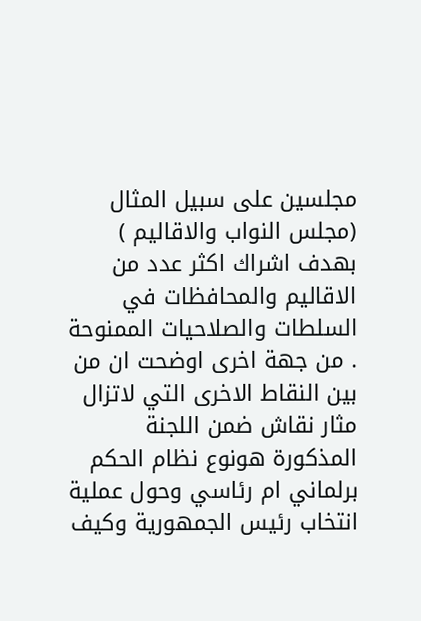مجلسين على سبيل المثال (مجلس النواب والاقاليم ) بهدف اشراك اكثر عدد من
الاقاليم والمحافظات في السلطات والصلاحيات الممنوحة . من جهة اخرى اوضحت ان من
بين النقاط الاخرى التي لاتزال مثار نقاش ضمن اللجنة المذكورة هونوع نظام الحكم
برلماني ام رئاسي وحول عملية انتخاب رئيس الجمهورية وكيف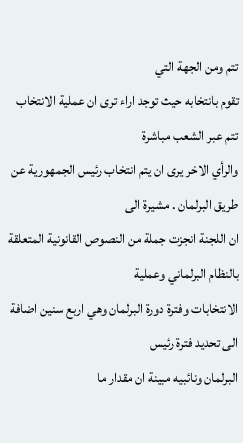تتم ومن الجهة التي
تقوم بانتخابه حيث توجد اراء ترى ان عملية الانتخاب تتم عبر الشعب مباشرة
والرأي الاخر يرى ان يتم انتخاب رئيس الجمهورية عن طريق البرلمان . مشيرة الى
ان اللجنة انجزت جملة من النصوص القانونية المتعلقة بالنظام البرلماني وعملية
الانتخابات وفترة دورة البرلمان وهي اربع سنين اضافة الى تحديد فترة رئيس
البرلمان ونائبيه مبينة ان مقدار ما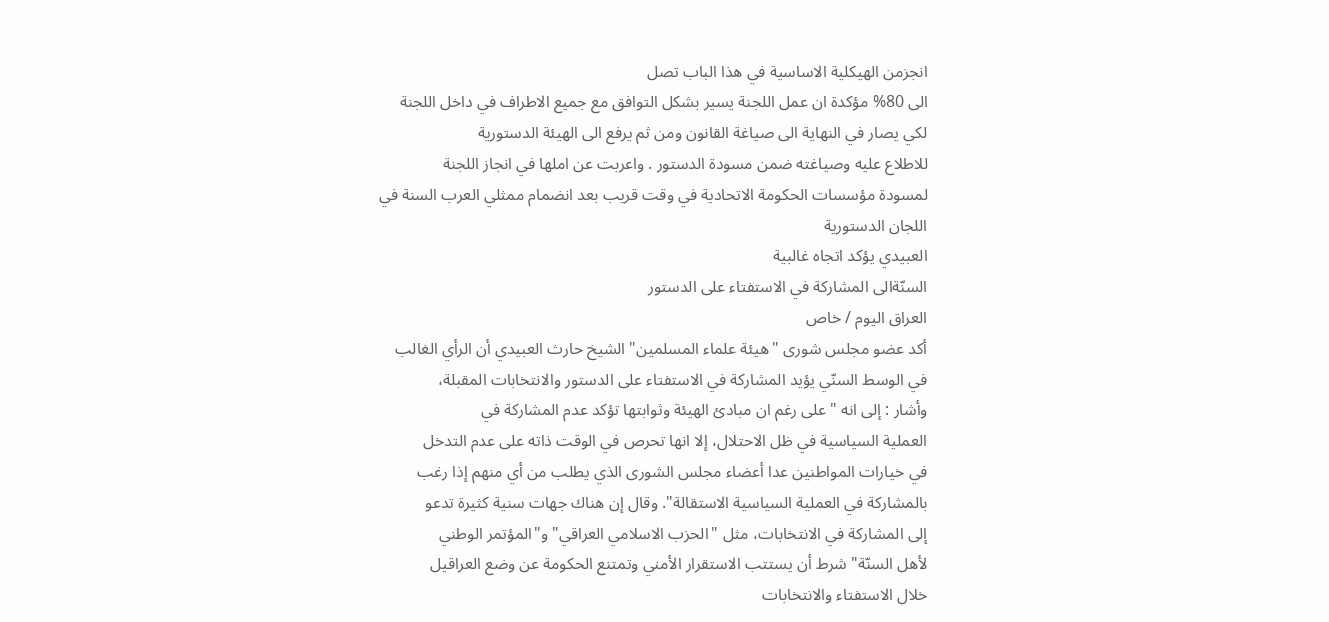انجزمن الهيكلية الاساسية في هذا الباب تصل
الى 80% مؤكدة ان عمل اللجنة يسير بشكل التوافق مع جميع الاطراف في داخل اللجنة
لكي يصار في النهاية الى صياغة القانون ومن ثم يرفع الى الهيئة الدستورية
للاطلاع عليه وصياغته ضمن مسودة الدستور . واعربت عن املها في انجاز اللجنة
لمسودة مؤسسات الحكومة الاتحادية في وقت قريب بعد انضمام ممثلي العرب السنة في
اللجان الدستورية
العبيدي يؤكد اتجاه غالبية
السنّةالى المشاركة في الاستفتاء على الدستور
العراق اليوم / خاص
أكد عضو مجلس شورى "هيئة علماء المسلمين" الشيخ حارث العبيدي أن الرأي الغالب
في الوسط السنّي يؤيد المشاركة في الاستفتاء على الدستور والانتخابات المقبلة،
وأشار : إلى انه "على رغم ان مبادئ الهيئة وثوابتها تؤكد عدم المشاركة في
العملية السياسية في ظل الاحتلال، إلا انها تحرص في الوقت ذاته على عدم التدخل
في خيارات المواطنين عدا أعضاء مجلس الشورى الذي يطلب من أي منهم إذا رغب
بالمشاركة في العملية السياسية الاستقالة". وقال إن هناك جهات سنية كثيرة تدعو
إلى المشاركة في الانتخابات، مثل "الحزب الاسلامي العراقي" و"المؤتمر الوطني
لأهل السنّة" شرط أن يستتب الاستقرار الأمني وتمتنع الحكومة عن وضع العراقيل
خلال الاستفتاء والانتخابات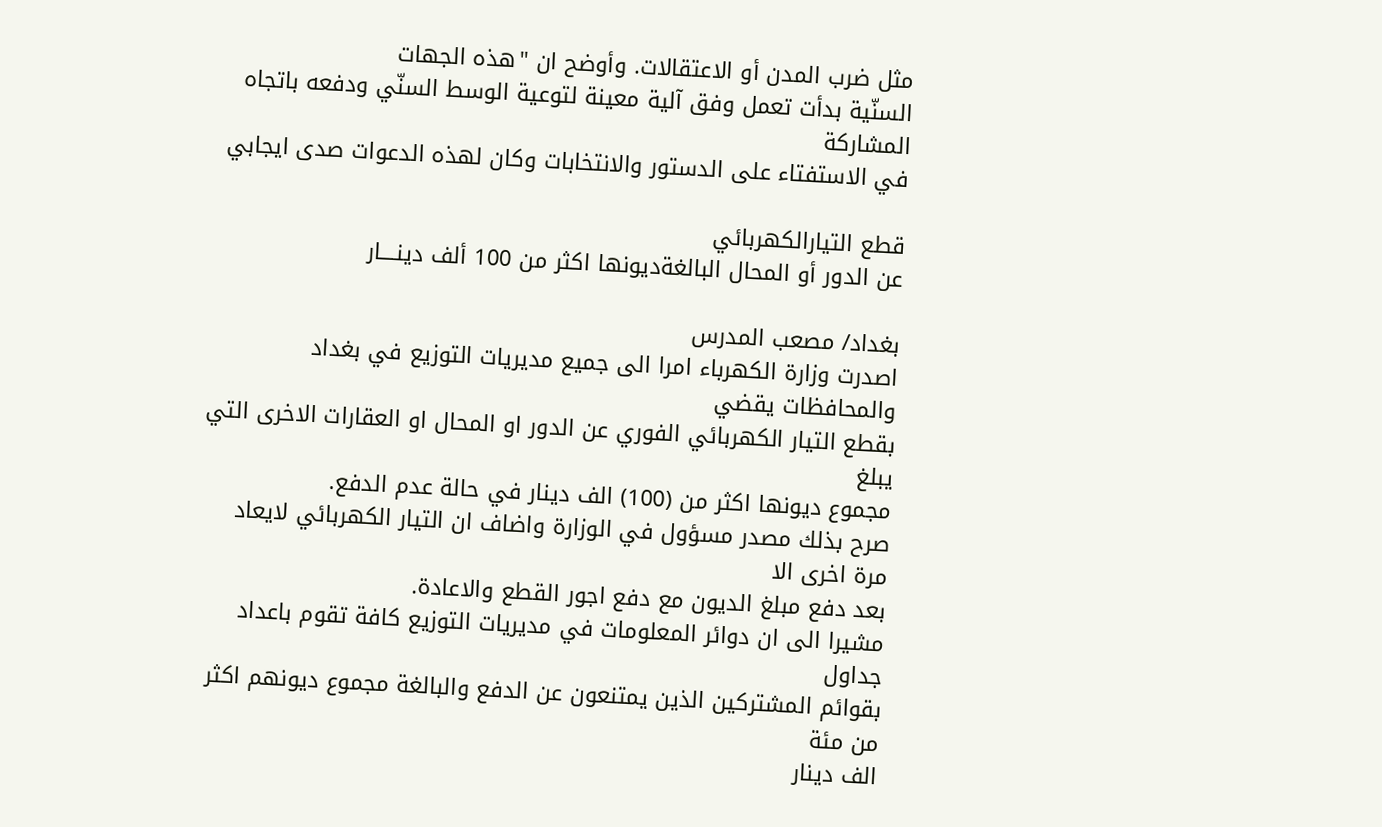مثل ضرب المدن أو الاعتقالات. وأوضح ان "هذه الجهات
السنّية بدأت تعمل وفق آلية معينة لتوعية الوسط السنّي ودفعه باتجاه المشاركة
في الاستفتاء على الدستور والانتخابات وكان لهذه الدعوات صدى ايجابي

قطع التيارالكهربائي
عن الدور أو المحال البالغةديونها اكثر من 100 ألف دينــــار

بغداد/ مصعب المدرس
اصدرت وزارة الكهرباء امرا الى جميع مديريات التوزيع في بغداد والمحافظات يقضي
بقطع التيار الكهربائي الفوري عن الدور او المحال او العقارات الاخرى التي يبلغ
مجموع ديونها اكثر من (100) الف دينار في حالة عدم الدفع.
صرح بذلك مصدر مسؤول في الوزارة واضاف ان التيار الكهربائي لايعاد مرة اخرى الا
بعد دفع مبلغ الديون مع دفع اجور القطع والاعادة.
مشيرا الى ان دوائر المعلومات في مديريات التوزيع كافة تقوم باعداد جداول
بقوائم المشتركين الذين يمتنعون عن الدفع والبالغة مجموع ديونهم اكثر من مئة
الف دينار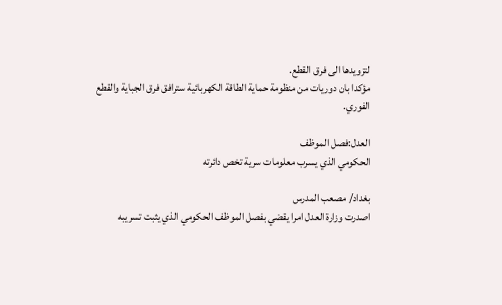لتزويدها الى فرق القطع.
مؤكدا بان دوريات من منظومة حماية الطاقة الكهربائية سترافق فرق الجباية والقطع
الفوري.

العدل:فصل الموظف
الحكومي الذي يسرب معلومات سرية تخص دائرته

بغداد/ مصعب المدرس
اصدرت وزارة العدل امرا يقضي بفصل الموظف الحكومي الذي يثبت تسريبه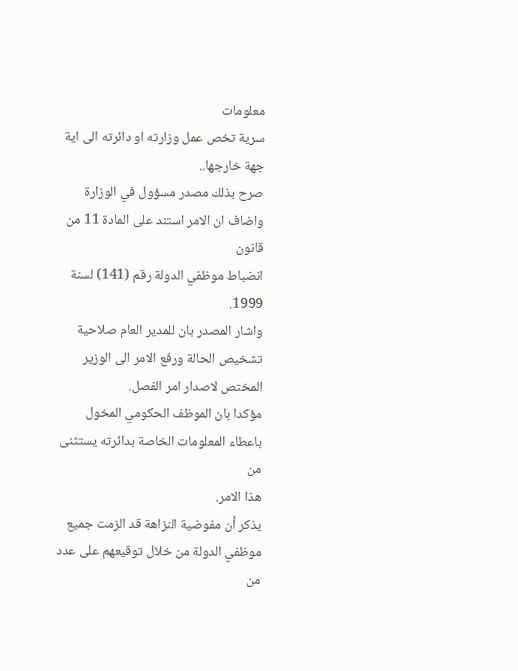معلومات
سرية تخص عمل وزارته او دائرته الى اية جهة خارجها..
صرح بذلك مصدر مسؤول في الوزارة واضاف ان الامر استند على المادة 11 من قانون
انضباط موظفي الدولة رقم (141) لسنة 1999.
واشار المصدر بان للمدير العام صلاحية تشخيص الحالة ورفع الامر الى الوزير
المختص لاصدار امر الفصل.
مؤكدا بان الموظف الحكومي المخول باعطاء المعلومات الخاصة بدائرته يستثنى من
هذا الامر.
يذكر أن مفوضية النزاهة قد الزمت جميع موظفي الدولة من خلال توقيعهم على عدد من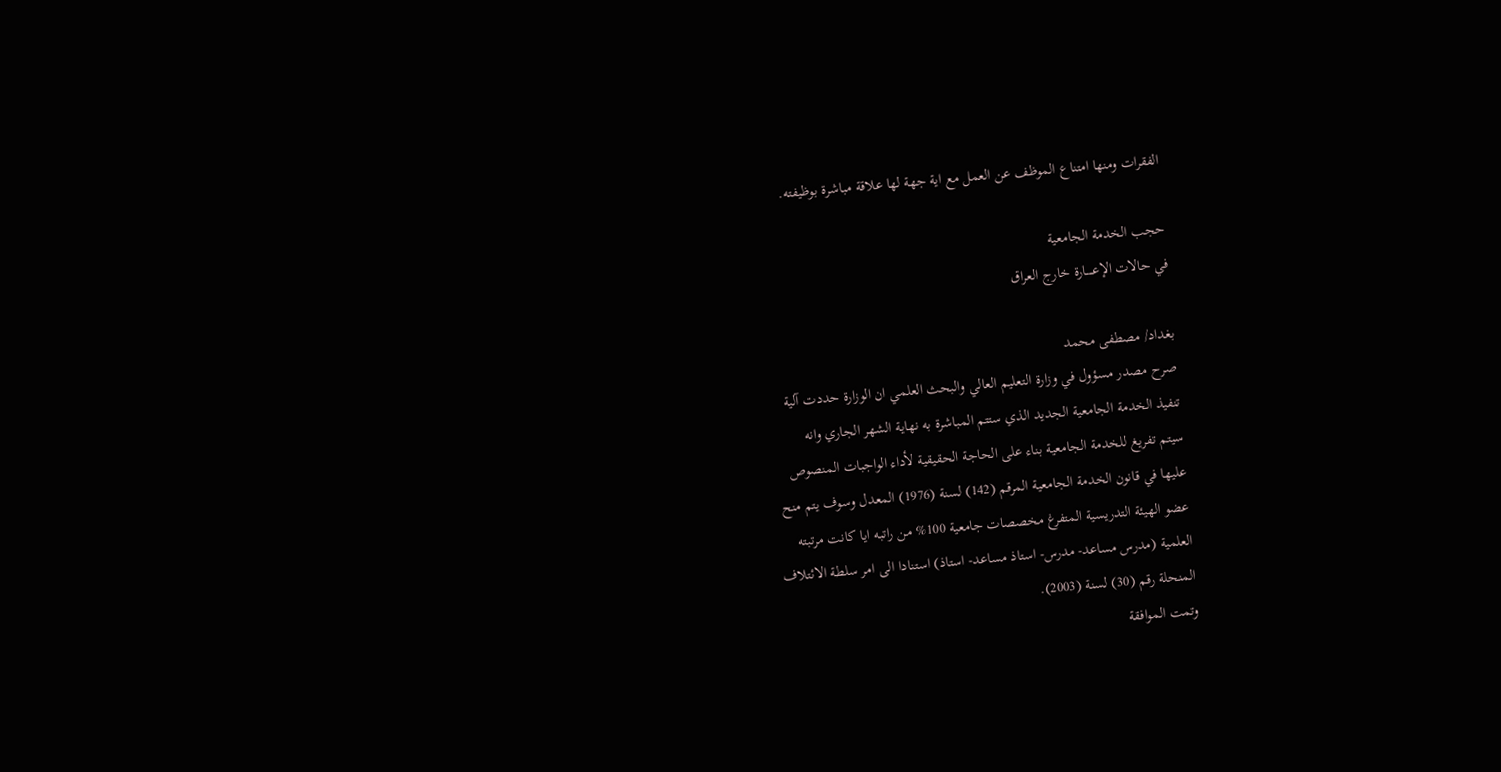الفقرات ومنها امتناع الموظف عن العمل مع اية جهة لها علاقة مباشرة بوظيفته.

حجب الخدمة الجامعية
في حالات الإعـــــارة خارج العراق

بغداد/ مصطفى محمد
صرح مصدر مسؤول في وزارة التعليم العالي والبحث العلمي ان الوزارة حددت آلية
تنفيذ الخدمة الجامعية الجديد الذي ستتم المباشرة به نهاية الشهر الجاري وانه
سيتم تفريغ للخدمة الجامعية بناء على الحاجة الحقيقية لأداء الواجبات المنصوص
عليها في قانون الخدمة الجامعية المرقم (142) لسنة (1976) المعدل وسوف يتم منح
عضو الهيئة التدريسية المتفرغ مخصصات جامعية 100% من راتبه ايا كانت مرتبته
العلمية (مدرس مساعد- مدرس- استاذ مساعد- استاذ) استنادا الى امر سلطة الائتلاف
المنحلة رقم (30) لسنة (2003).
وتمت الموافقة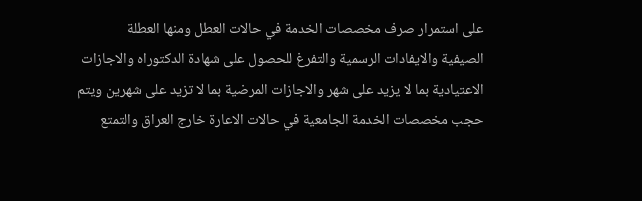على استمرار صرف مخصصات الخدمة في حالات العطل ومنها العطلة
الصيفية والايفادات الرسمية والتفرغ للحصول على شهادة الدكتوراه والاجازات
الاعتيادية بما لا يزيد على شهر والاجازات المرضية بما لا تزيد على شهرين ويتم
حجب مخصصات الخدمة الجامعية في حالات الاعارة خارج العراق والتمتع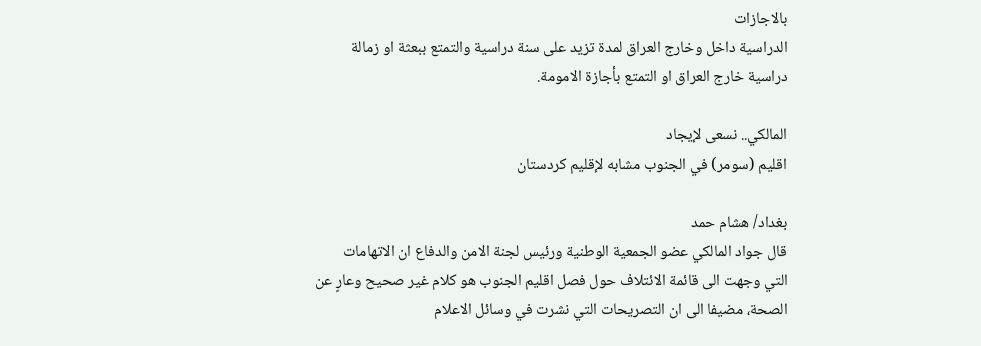بالاجازات
الدراسية داخل وخارج العراق لمدة تزيد على سنة دراسية والتمتع ببعثة او زمالة
دراسية خارج العراق او التمتع بأجازة الامومة.

المالكي.. نسعى لإيجاد
اقليم (سومر) في الجنوب مشابه لإقليم كردستان

بغداد/ هشام حمد
قال جواد المالكي عضو الجمعية الوطنية ورئيس لجنة الامن والدفاع ان الاتهامات
التي وجهت الى قائمة الائتلاف حول فصل اقليم الجنوب هو كلام غير صحيح وعارٍ عن
الصحة، مضيفا الى ان التصريحات التي نشرت في وسائل الاعلام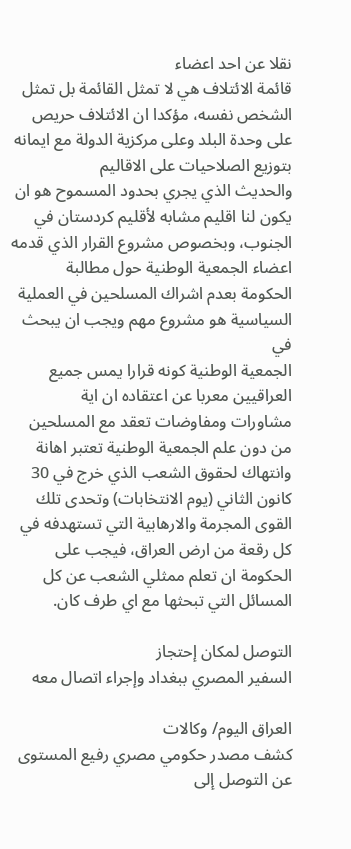نقلا عن احد اعضاء
قائمة الائتلاف هي لا تمثل القائمة بل تمثل الشخص نفسه، مؤكدا ان الائتلاف حريص
على وحدة البلد وعلى مركزية الدولة مع ايمانه بتوزيع الصلاحيات على الاقاليم
والحديث الذي يجري بحدود المسموح هو ان يكون لنا اقليم مشابه لأقليم كردستان في
الجنوب، وبخصوص مشروع القرار الذي قدمه اعضاء الجمعية الوطنية حول مطالبة
الحكومة بعدم اشراك المسلحين في العملية السياسية هو مشروع مهم ويجب ان يبحث في
الجمعية الوطنية كونه قرارا يمس جميع العراقيين معربا عن اعتقاده ان اية
مشاورات ومفاوضات تعقد مع المسلحين من دون علم الجمعية الوطنية تعتبر اهانة
وانتهاك لحقوق الشعب الذي خرج في 30 كانون الثاني (يوم الانتخابات) وتحدى تلك
القوى المجرمة والارهابية التي تستهدفه في كل رقعة من ارض العراق، فيجب على
الحكومة ان تعلم ممثلي الشعب عن كل المسائل التي تبحثها مع اي طرف كان.

التوصل لمكان إحتجاز
السفير المصري ببغداد وإجراء اتصال معه

العراق اليوم/ وكالات
كشف مصدر حكومي مصري رفيع المستوى عن التوصل إلى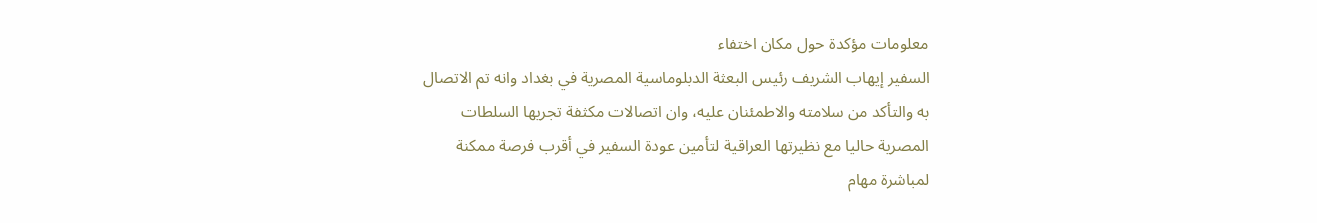معلومات مؤكدة حول مكان اختفاء
السفير إيهاب الشريف رئيس البعثة الدبلوماسية المصرية في بغداد وانه تم الاتصال
به والتأكد من سلامته والاطمئنان عليه، وان اتصالات مكثفة تجريها السلطات
المصرية حاليا مع نظيرتها العراقية لتأمين عودة السفير في أقرب فرصة ممكنة
لمباشرة مهام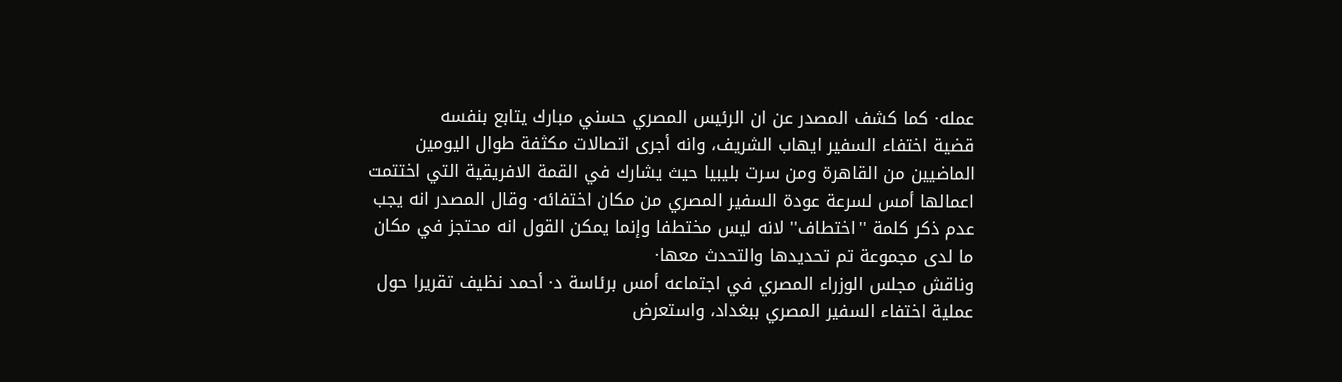عمله· كما كشف المصدر عن ان الرئيس المصري حسني مبارك يتابع بنفسه
قضية اختفاء السفير ايهاب الشريف، وانه أجرى اتصالات مكثفة طوال اليومين
الماضيين من القاهرة ومن سرت بليبيا حيث يشارك في القمة الافريقية التي اختتمت
اعمالها أمس لسرعة عودة السفير المصري من مكان اختفائه· وقال المصدر انه يجب
عدم ذكر كلمة ''اختطاف'' لانه ليس مختطفا وإنما يمكن القول انه محتجز في مكان
ما لدى مجموعة تم تحديدها والتحدث معها·
وناقش مجلس الوزراء المصري في اجتماعه أمس برئاسة د· أحمد نظيف تقريرا حول
عملية اختفاء السفير المصري ببغداد، واستعرض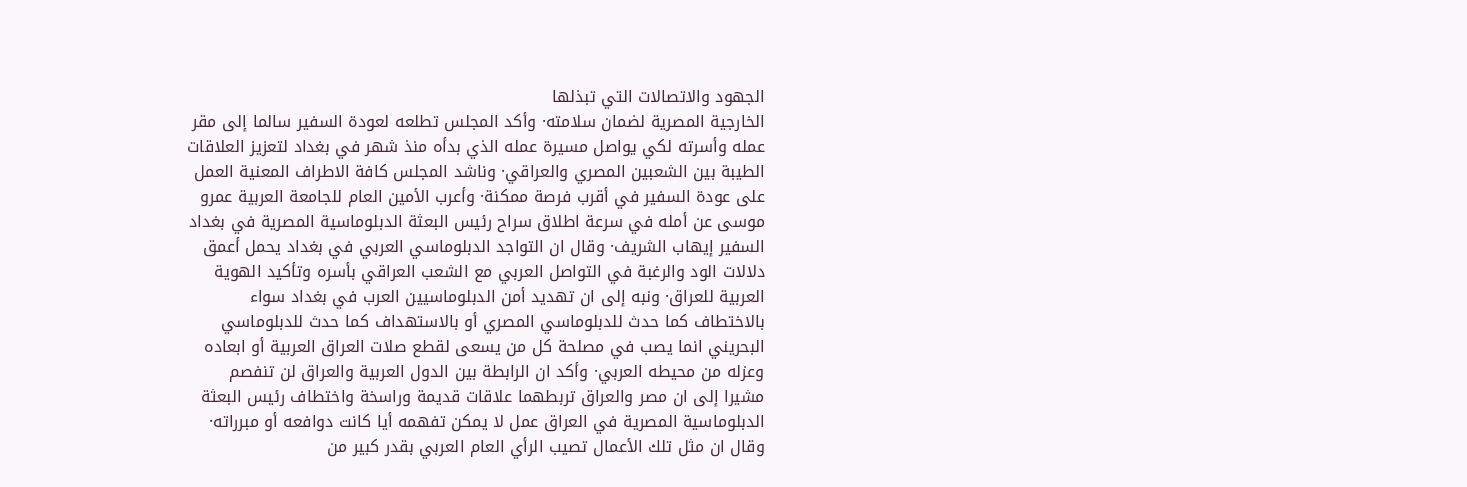الجهود والاتصالات التي تبذلها
الخارجية المصرية لضمان سلامته· وأكد المجلس تطلعه لعودة السفير سالما إلى مقر
عمله وأسرته لكي يواصل مسيرة عمله الذي بدأه منذ شهر في بغداد لتعزيز العلاقات
الطيبة بين الشعبين المصري والعراقي· وناشد المجلس كافة الاطراف المعنية العمل
على عودة السفير في أقرب فرصة ممكنة· وأعرب الأمين العام للجامعة العربية عمرو
موسى عن أمله في سرعة اطلاق سراح رئيس البعثة الدبلوماسية المصرية في بغداد
السفير إيهاب الشريف· وقال ان التواجد الدبلوماسي العربي في بغداد يحمل أعمق
دلالات الود والرغبة في التواصل العربي مع الشعب العراقي بأسره وتأكيد الهوية
العربية للعراق· ونبه إلى ان تهديد أمن الدبلوماسيين العرب في بغداد سواء
بالاختطاف كما حدث للدبلوماسي المصري أو بالاستهداف كما حدث للدبلوماسي
البحريني انما يصب في مصلحة كل من يسعى لقطع صلات العراق العربية أو ابعاده
وعزله من محيطه العربي· وأكد ان الرابطة بين الدول العربية والعراق لن تنفصم
مشيرا إلى ان مصر والعراق تربطهما علاقات قديمة وراسخة واختطاف رئيس البعثة
الدبلوماسية المصرية في العراق عمل لا يمكن تفهمه أيا كانت دوافعه أو مبرراته·
وقال ان مثل تلك الأعمال تصيب الرأي العام العربي بقدر كبير من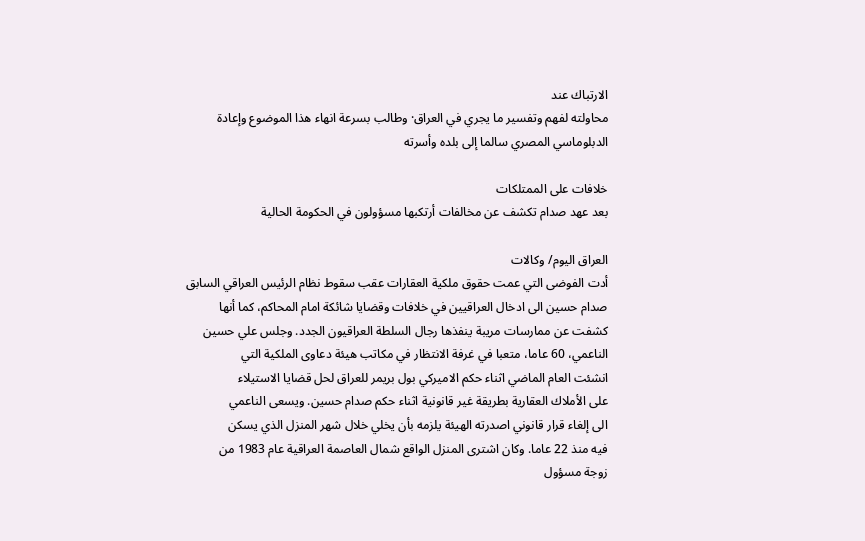الارتباك عند
محاولته لفهم وتفسير ما يجري في العراق· وطالب بسرعة انهاء هذا الموضوع وإعادة
الدبلوماسي المصري سالما إلى بلده وأسرته

خلافات على الممتلكات
بعد عهد صدام تكشف عن مخالفات أرتكبها مسؤولون في الحكومة الحالية

العراق اليوم/ وكالات
أدت الفوضى التي عمت حقوق ملكية العقارات عقب سقوط نظام الرئيس العراقي السابق
صدام حسين الى ادخال العراقيين في خلافات وقضايا شائكة امام المحاكم، كما أنها
كشفت عن ممارسات مريبة ينفذها رجال السلطة العراقيون الجدد. وجلس علي حسين
الناعمي، 60 عاما، متعبا في غرفة الانتظار في مكاتب هيئة دعاوى الملكية التي
انشئت العام الماضي اثناء حكم الاميركي بول بريمر للعراق لحل قضايا الاستيلاء
على الأملاك العقارية بطريقة غير قانونية اثناء حكم صدام حسين. ويسعى الناعمي
الى إلغاء قرار قانوني اصدرته الهيئة يلزمه بأن يخلي خلال شهر المنزل الذي يسكن
فيه منذ 22 عاما. وكان اشترى المنزل الواقع شمال العاصمة العراقية عام 1983 من
زوجة مسؤول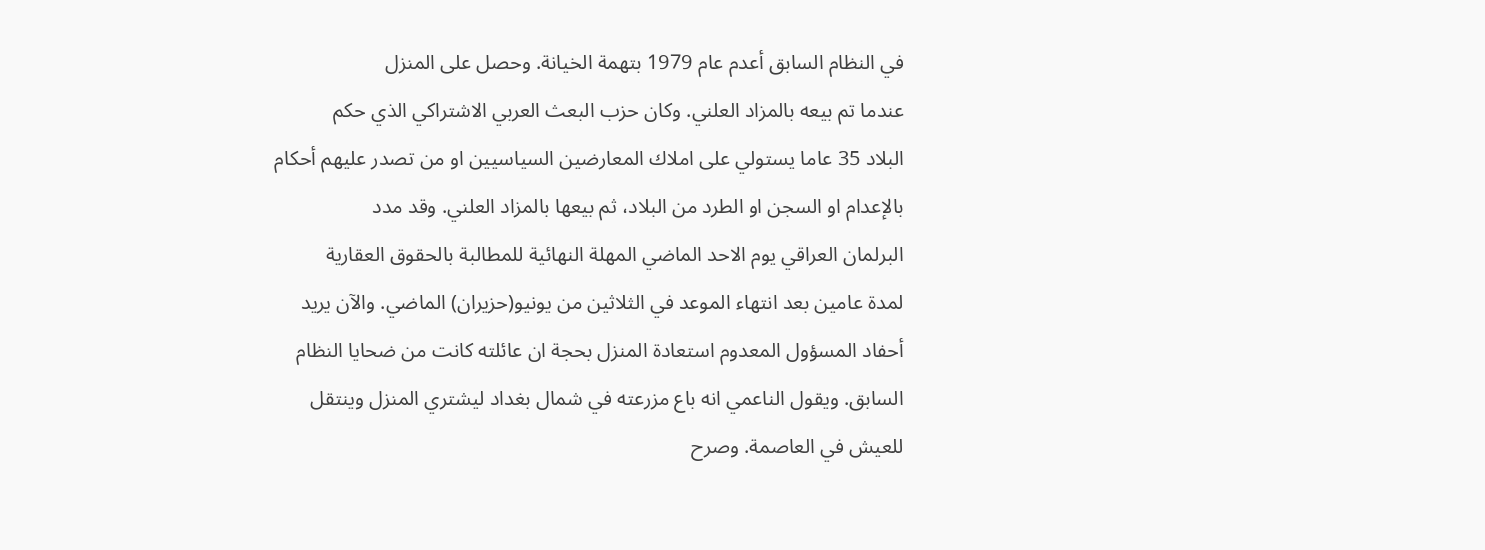في النظام السابق أعدم عام 1979 بتهمة الخيانة. وحصل على المنزل
عندما تم بيعه بالمزاد العلني. وكان حزب البعث العربي الاشتراكي الذي حكم
البلاد 35 عاما يستولي على املاك المعارضين السياسيين او من تصدر عليهم أحكام
بالإعدام او السجن او الطرد من البلاد، ثم بيعها بالمزاد العلني. وقد مدد
البرلمان العراقي يوم الاحد الماضي المهلة النهائية للمطالبة بالحقوق العقارية
لمدة عامين بعد انتهاء الموعد في الثلاثين من يونيو(حزيران) الماضي. والآن يريد
أحفاد المسؤول المعدوم استعادة المنزل بحجة ان عائلته كانت من ضحايا النظام
السابق. ويقول الناعمي انه باع مزرعته في شمال بغداد ليشتري المنزل وينتقل
للعيش في العاصمة. وصرح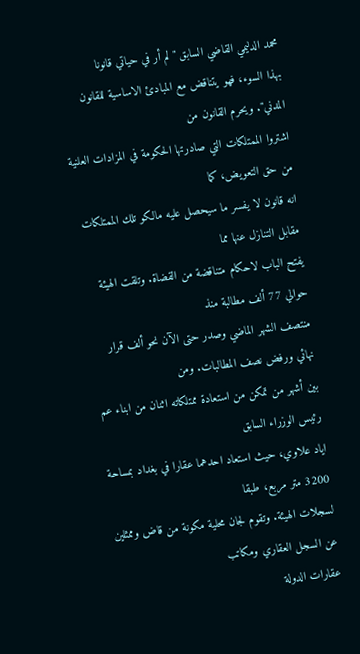محمد الدليمي القاضي السابق "لم أر في حياتي قانونا
بهذا السوء، فهو يتناقض مع المبادئ الاساسية للقانون المدني". ويحرم القانون من
اشتروا الممتلكات التي صادرتها الحكومة في المزادات العلنية من حق التعويض، كما
انه قانون لا يفسر ما سيحصل عليه مالكو تلك الممتلكات مقابل التنازل عنها مما
يفتح الباب لاحكام متناقضة من القضاة. وتلقت الهيئة حوالي 77 ألف مطالبة منذ
منتصف الشهر الماضي وصدر حتى الآن نحو ألف قرار نهائي ورفض نصف المطالبات. ومن
بين أشهر من تمكن من استعادة ممتلكاته اثنان من ابناء عم رئيس الوزراء السابق
اياد علاوي، حيث استعاد احدهما عقارا في بغداد بمساحة 3200 متر مربع، طبقا
لسجلات الهيئة. وتقوم لجان محلية مكونة من قاض وممثلين عن السجل العقاري ومكاتب
عقارات الدولة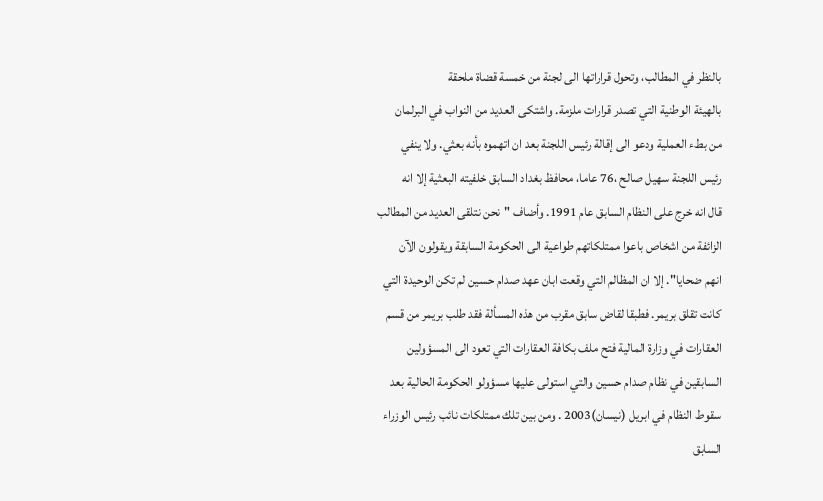بالنظر في المطالب، وتحول قراراتها الى لجنة من خمسة قضاة ملحقة
بالهيئة الوطنية التي تصدر قرارات ملزمة. واشتكى العديد من النواب في البرلمان
من بطء العملية ودعو الى إقالة رئيس اللجنة بعد ان اتهموه بأنه بعثي. ولا ينفي
رئيس اللجنة سهيل صالح ،76 عاما، محافظ بغداد السابق خلفيته البعثية إلا انه
قال انه خرج على النظام السابق عام 1991. وأضاف "نحن نتلقى العديد من المطالب
الزائفة من اشخاص باعوا ممتلكاتهم طواعية الى الحكومة السابقة ويقولون الآن
انهم ضحايا". إلا ان المظالم التي وقعت ابان عهد صدام حسين لم تكن الوحيدة التي
كانت تقلق بريمر. فطبقا لقاض سابق مقرب من هذه المسألة فقد طلب بريمر من قسم
العقارات في وزارة المالية فتح ملف بكافة العقارات التي تعود الى المسؤولين
السابقين في نظام صدام حسين والتي استولى عليها مسؤولو الحكومة الحالية بعد
سقوط النظام في ابريل (نيسان)2003 . ومن بين تلك ممتلكات نائب رئيس الوزراء
السابق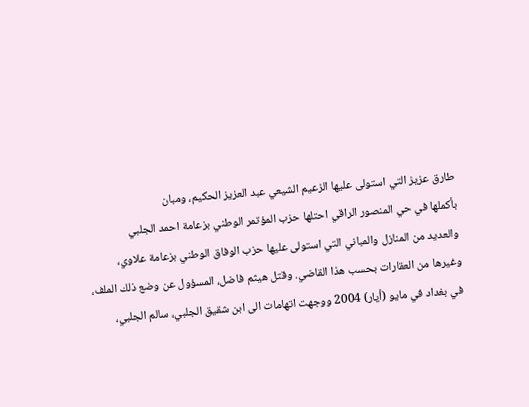طارق عزيز التي استولى عليها الزعيم الشيعي عبد العزيز الحكيم، ومبان
بأكملها في حي المنصور الراقي احتلها حزب المؤتمر الوطني بزعامة احمد الجلبي
والعديد من المنازل والمباني التي استولى عليها حزب الوفاق الوطني بزعامة علاوي،
وغيرها من العقارات بحسب هذا القاضي. وقتل هيثم فاضل، المسؤول عن وضع ذلك الملف،
في بغداد في مايو (أيار) 2004 ووجهت اتهامات الى ابن شقيق الجلبي، سالم الجلبي،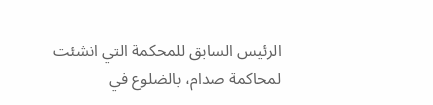الرئيس السابق للمحكمة التي انشئت لمحاكمة صدام، بالضلوع في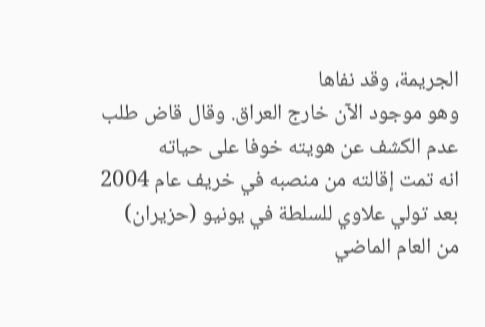الجريمة، وقد نفاها
وهو موجود الآن خارج العراق. وقال قاض طلب عدم الكشف عن هويته خوفا على حياته
انه تمت إقالته من منصبه في خريف عام 2004 بعد تولي علاوي للسلطة في يونيو (حزيران)
من العام الماضي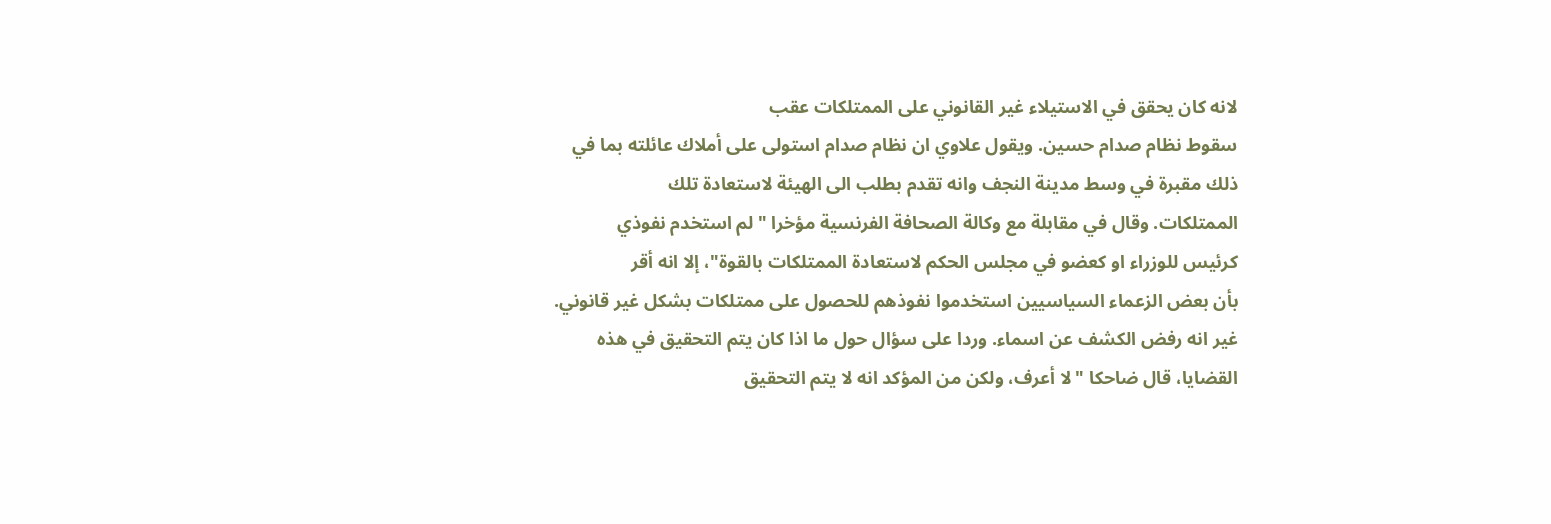لانه كان يحقق في الاستيلاء غير القانوني على الممتلكات عقب
سقوط نظام صدام حسين. ويقول علاوي ان نظام صدام استولى على أملاك عائلته بما في
ذلك مقبرة في وسط مدينة النجف وانه تقدم بطلب الى الهيئة لاستعادة تلك
الممتلكات. وقال في مقابلة مع وكالة الصحافة الفرنسية مؤخرا "لم استخدم نفوذي
كرئيس للوزراء او كعضو في مجلس الحكم لاستعادة الممتلكات بالقوة"، إلا انه أقر
بأن بعض الزعماء السياسيين استخدموا نفوذهم للحصول على ممتلكات بشكل غير قانوني.
غير انه رفض الكشف عن اسماء. وردا على سؤال حول ما اذا كان يتم التحقيق في هذه
القضايا، قال ضاحكا "لا أعرف، ولكن من المؤكد انه لا يتم التحقيق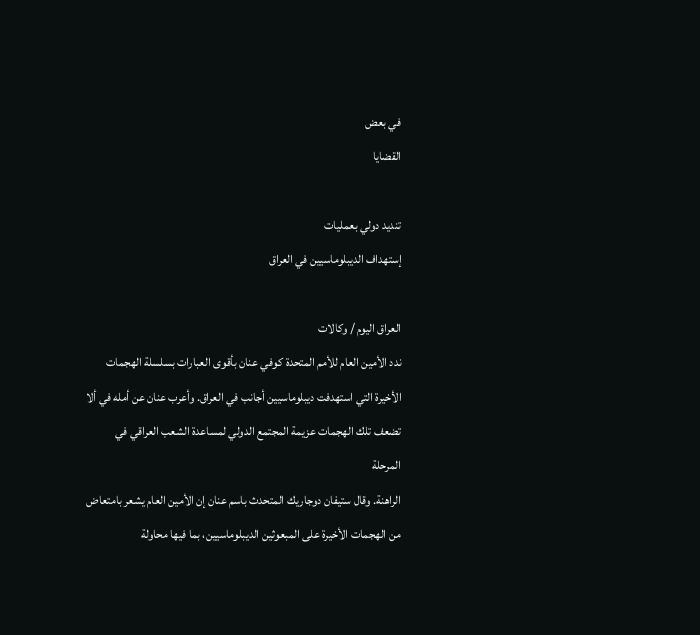في بعض
القضايا

تنديد دولي بعمليات
إستهداف الديبلوماسيين في العراق

العراق اليوم / وكالات
ندد الأمين العام للأمم المتحدة كوفي عنان بأقوى العبارات بسلسلة الهجمات
الأخيرة التي استهدفت ديبلوماسيين أجانب في العراق. وأعرب عنان عن أمله في ألا
تضعف تلك الهجمات عزيمة المجتمع الدولي لمساعدة الشعب العراقي في المرحلة
الراهنة. وقال ستيفان دوجاريك المتحدث باسم عنان إن الأمين العام يشعر بامتعاض
من الهجمات الأخيرة على المبعوثين الديبلوماسيين، بما فيها محاولة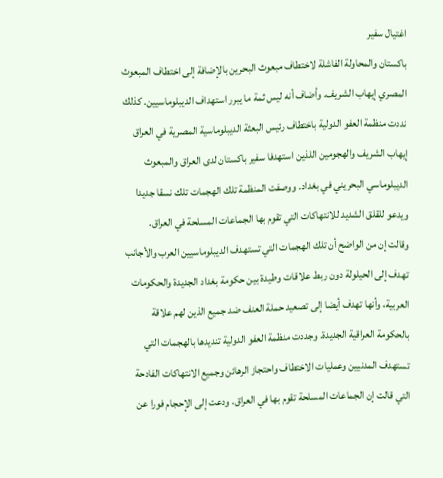اغتيال سفير
باكستان والمحاولة الفاشلة لاختطاف مبعوث البحرين بالإضافة إلى اختطاف المبعوث
المصري إيهاب الشريف. وأضاف أنه ليس ثمة ما يبرر استهداف الديبلوماسيين. كذلك
نددت منظمة العفو الدولية باختطاف رئيس البعثة الديبلوماسية المصرية في العراق
إيهاب الشريف والهجومين اللذين استهدفا سفير باكستان لدى العراق والمبعوث
الديبلوماسي البحريني في بغداد. ووصفت المنظمة تلك الهجمات تلك نسقا جديدا
ويدعو للقلق الشديد للانتهاكات التي تقوم بها الجماعات المسلحة في العراق.
وقالت إن من الواضح أن تلك الهجمات التي تستهدف الديبلوماسيين العرب والأجانب
تهدف إلى الحيلولة دون ربط علاقات وطيدة بين حكومة بغداد الجديدة والحكومات
العربية، وأنها تهدف أيضا إلى تصعيد حملة العنف ضد جميع الذين لهم علاقة
بالحكومة العراقية الجديدة. وجددت منظمة العفو الدولية تنديدها بالهجمات التي
تستهدف المدنيين وعمليات الاختطاف واحتجاز الرهائن وجميع الانتهاكات الفادحة
التي قالت إن الجماعات المسلحة تقوم بها في العراق. ودعت إلى الإحجام فورا عن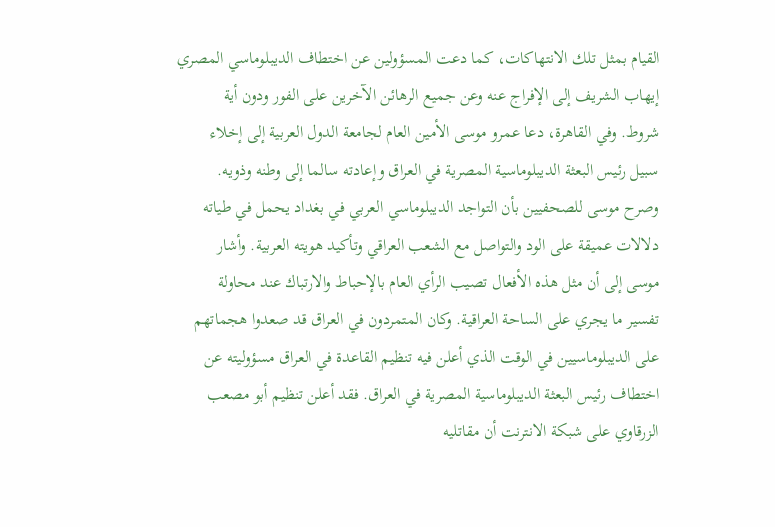القيام بمثل تلك الانتهاكات، كما دعت المسؤولين عن اختطاف الديبلوماسي المصري
إيهاب الشريف إلى الإفراج عنه وعن جميع الرهائن الآخرين على الفور ودون أية
شروط. وفي القاهرة، دعا عمرو موسى الأمين العام لجامعة الدول العربية إلى إخلاء
سبيل رئيس البعثة الديبلوماسية المصرية في العراق وإعادته سالما إلى وطنه وذويه.
وصرح موسى للصحفيين بأن التواجد الديبلوماسي العربي في بغداد يحمل في طياته
دلالات عميقة على الود والتواصل مع الشعب العراقي وتأكيد هويته العربية. وأشار
موسى إلى أن مثل هذه الأفعال تصيب الرأي العام بالإحباط والارتباك عند محاولة
تفسير ما يجري على الساحة العراقية. وكان المتمردون في العراق قد صعدوا هجماتهم
على الديبلوماسيين في الوقت الذي أعلن فيه تنظيم القاعدة في العراق مسؤوليته عن
اختطاف رئيس البعثة الديبلوماسية المصرية في العراق. فقد أعلن تنظيم أبو مصعب
الزرقاوي على شبكة الانترنت أن مقاتليه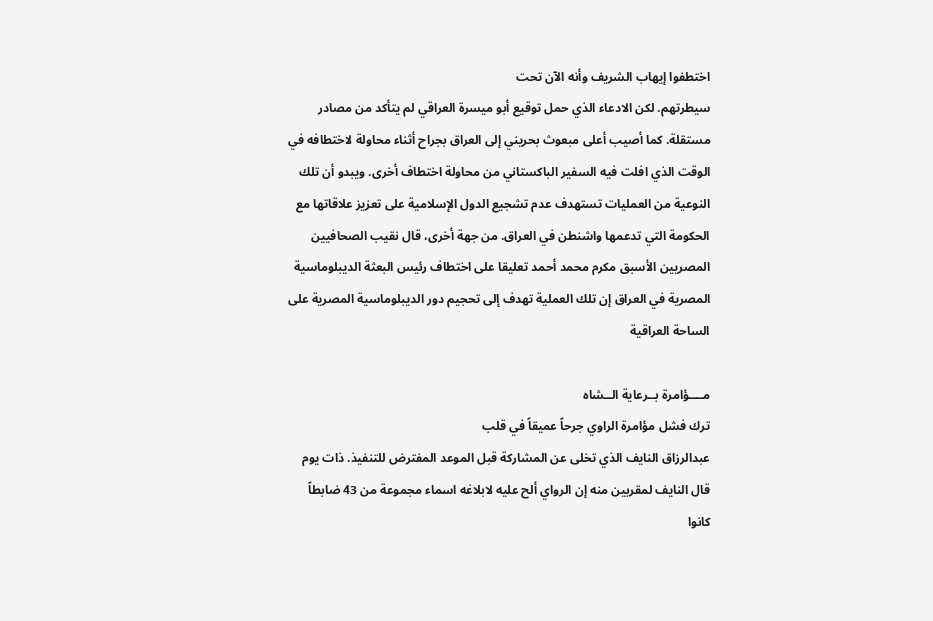اختطفوا إيهاب الشريف وأنه الآن تحت
سيطرتهم. لكن الادعاء الذي حمل توقيع أبو ميسرة العراقي لم يتأكد من مصادر
مستقلة. كما أصيب أعلى مبعوث بحريني إلى العراق بجراح أثناء محاولة لاختطافه في
الوقت الذي افلت فيه السفير الباكستاني من محاولة اختطاف أخرى. ويبدو أن تلك
النوعية من العمليات تستهدف عدم تشجيع الدول الإسلامية على تعزيز علاقاتها مع
الحكومة التي تدعمها واشنطن في العراق. من جهة أخرى، قال نقيب الصحافيين
المصريين الأسبق مكرم محمد أحمد تعليقا على اختطاف رئيس البعثة الديبلوماسية
المصرية في العراق إن تلك العملية تهدف إلى تحجيم دور الديبلوماسية المصرية على
الساحة العراقية

مــــؤامرة بــرعاية الــشاه
ترك فشل مؤامرة الراوي جرحاً عميقاً في قلب
عبدالرزاق النايف الذي تخلى عن المشاركة قبل الموعد المفترض للتنفيذ. ذات يوم
قال النايف لمقربين منه إن الرواي ألح عليه لابلاغه اسماء مجموعة من 43 ضابطاً
كانوا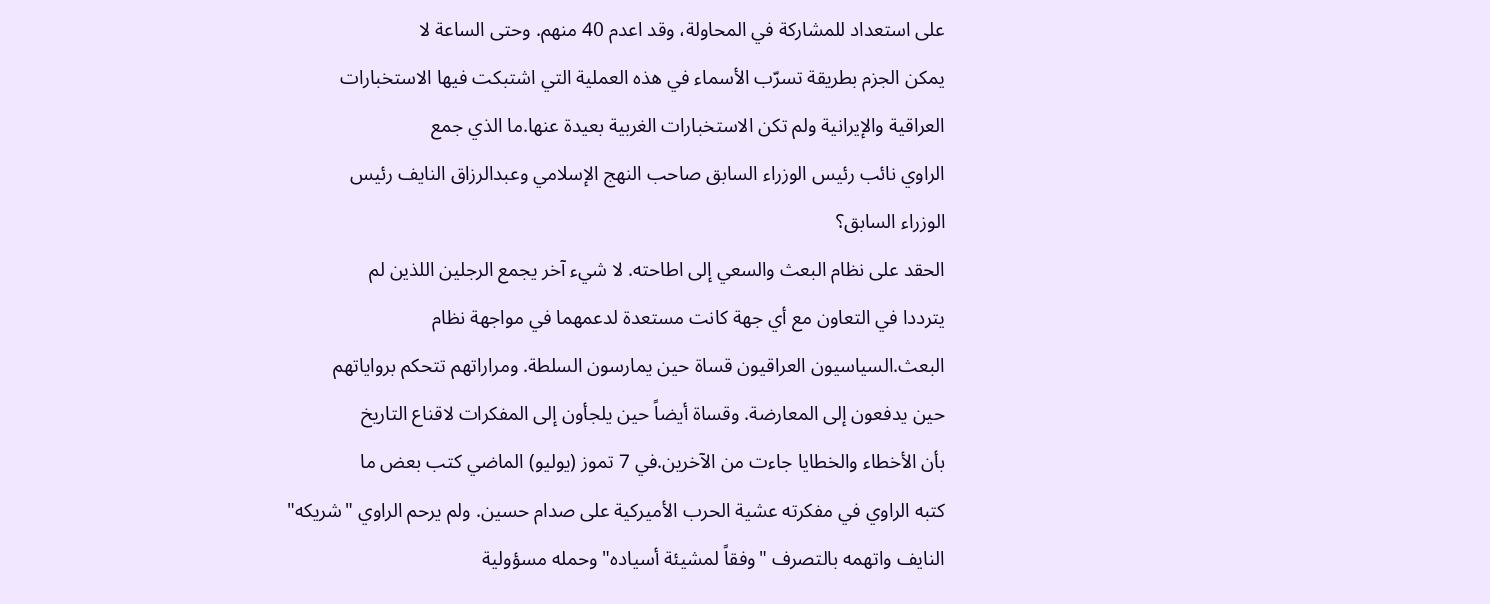على استعداد للمشاركة في المحاولة، وقد اعدم 40 منهم. وحتى الساعة لا
يمكن الجزم بطريقة تسرّب الأسماء في هذه العملية التي اشتبكت فيها الاستخبارات
العراقية والإيرانية ولم تكن الاستخبارات الغربية بعيدة عنها.ما الذي جمع
الراوي نائب رئيس الوزراء السابق صاحب النهج الإسلامي وعبدالرزاق النايف رئيس
الوزراء السابق؟
الحقد على نظام البعث والسعي إلى اطاحته. لا شيء آخر يجمع الرجلين اللذين لم
يترددا في التعاون مع أي جهة كانت مستعدة لدعمهما في مواجهة نظام
البعث.السياسيون العراقيون قساة حين يمارسون السلطة. ومراراتهم تتحكم برواياتهم
حين يدفعون إلى المعارضة. وقساة أيضاً حين يلجأون إلى المفكرات لاقناع التاريخ
بأن الأخطاء والخطايا جاءت من الآخرين.في 7 تموز (يوليو) الماضي كتب بعض ما
كتبه الراوي في مفكرته عشية الحرب الأميركية على صدام حسين. ولم يرحم الراوي "شريكه"
النايف واتهمه بالتصرف "وفقاً لمشيئة أسياده" وحمله مسؤولية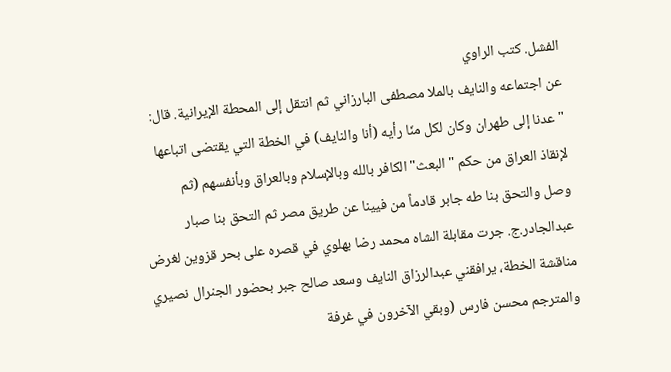الفشل. كتب الراوي
عن اجتماعه والنايف بالملا مصطفى البارزاني ثم انتقل إلى المحطة الإيرانية. قال:
"عدنا إلى طهران وكان لكل منّا رأيه (أنا والنايف) في الخطة التي يقتضى اتباعها
لإنقاذ العراق من حكم "البعث" الكافر بالله وبالإسلام وبالعراق وبأنفسهم (ثم
وصل والتحق بنا طه جابر قادماً من فيينا عن طريق مصر ثم التحق بنا صبار
عبدالجادر.ج. جرت مقابلة الشاه محمد رضا بهلوي في قصره على بحر قزوين لغرض
مناقشة الخطة، يرافقني عبدالرزاق النايف وسعد صالح جبر بحضور الجنرال نصيري
والمترجم محسن فارس (وبقي الآخرون في غرفة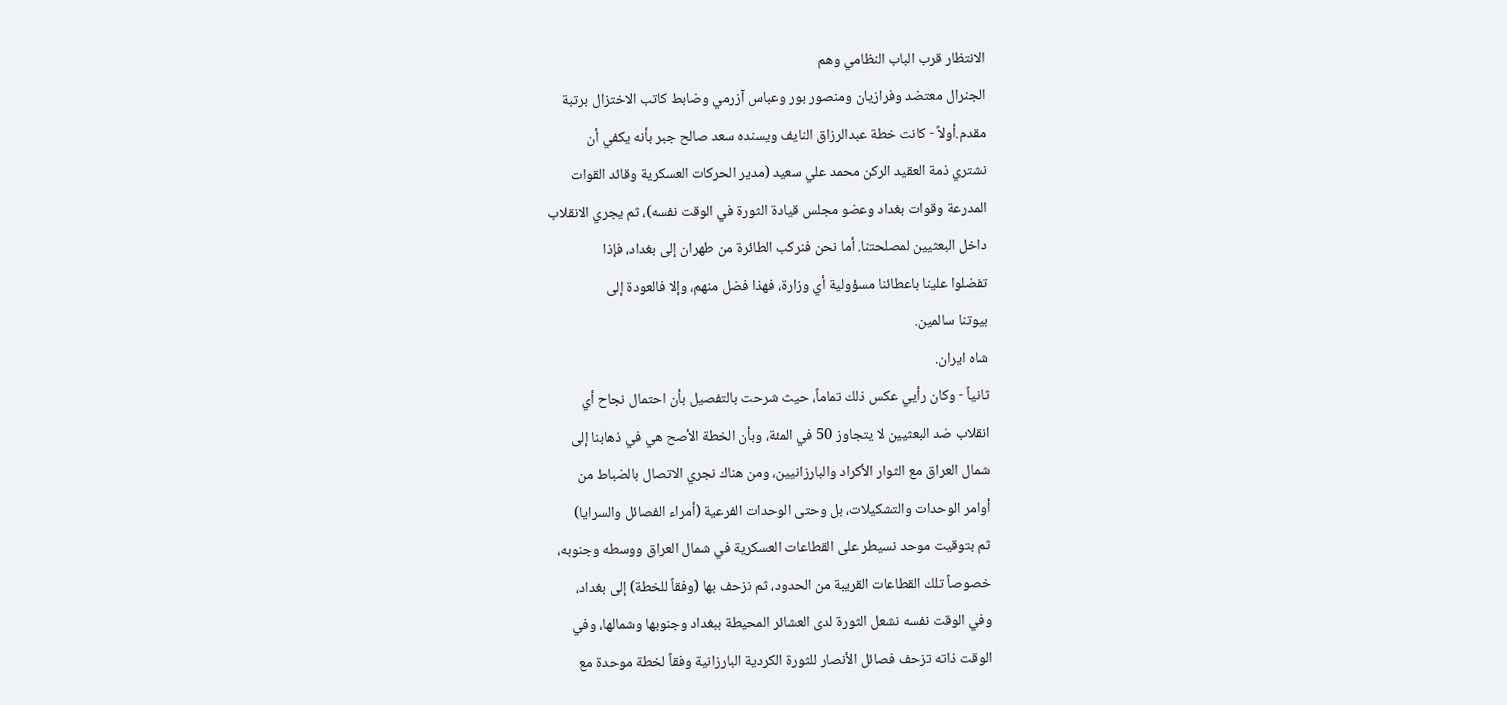الانتظار قرب الباب النظامي وهم
الجنرال معتضد وفرازيان ومنصور بور وعباس آزرمي وضابط كاتب الاختزال برتبة
مقدم.أولاً - كانت خطة عبدالرزاق النايف ويسنده سعد صالح جبر بأنه يكفي أن
نشتري ذمة العقيد الركن محمد علي سعيد (مدير الحركات العسكرية وقائد القوات
المدرعة وقوات بغداد وعضو مجلس قيادة الثورة في الوقت نفسه)، ثم يجري الانقلاب
داخل البعثيين لمصلحتنا. أما نحن فنركب الطائرة من طهران إلى بغداد، فإذا
تفضلوا علينا باعطائنا مسؤولية أي وزارة، فهذا فضل منهم، وإلا فالعودة إلى
بيوتنا سالمين.
شاه ايران.
ثانياً - وكان رأيي عكس ذلك تماماً، حيث شرحت بالتفصيل بأن احتمال نجاح أي
انقلاب ضد البعثيين لا يتجاوز 50 في المئة، وبأن الخطة الأصح هي في ذهابنا إلى
شمال العراق مع الثوار الأكراد والبارزانيين، ومن هناك نجري الاتصال بالضباط من
أوامر الوحدات والتشكيلات، بل وحتى الوحدات الفرعية (أمراء الفصائل والسرايا)
ثم بتوقيت موحد نسيطر على القطاعات العسكرية في شمال العراق ووسطه وجنوبه،
خصوصاً تلك القطاعات القريبة من الحدود، ثم نزحف بها (وفقاً للخطة) إلى بغداد،
وفي الوقت نفسه نشعل الثورة لدى العشائر المحيطة ببغداد وجنوبها وشمالها، وفي
الوقت ذاته تزحف فصائل الأنصار للثورة الكردية البارزانية وفقاً لخطة موحدة مع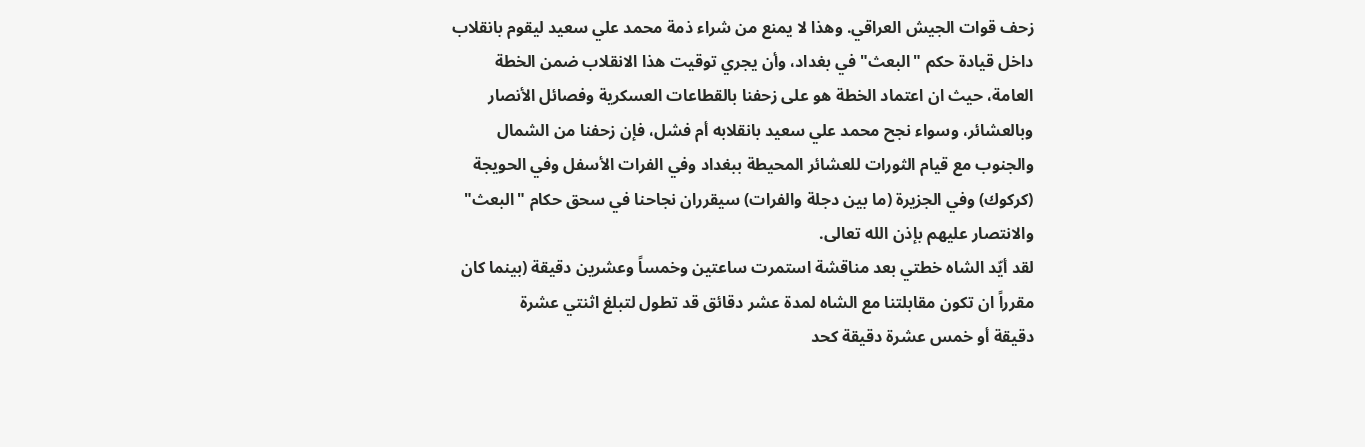زحف قوات الجيش العراقي. وهذا لا يمنع من شراء ذمة محمد علي سعيد ليقوم بانقلاب
داخل قيادة حكم "البعث" في بغداد، وأن يجري توقيت هذا الانقلاب ضمن الخطة
العامة، حيث ان اعتماد الخطة هو على زحفنا بالقطاعات العسكرية وفصائل الأنصار
وبالعشائر، وسواء نجح محمد علي سعيد بانقلابه أم فشل، فإن زحفنا من الشمال
والجنوب مع قيام الثورات للعشائر المحيطة ببغداد وفي الفرات الأسفل وفي الحويجة
(كركوك) وفي الجزيرة (ما بين دجلة والفرات) سيقرران نجاحنا في سحق حكام "البعث"
والانتصار عليهم بإذن الله تعالى.
لقد أيّد الشاه خطتي بعد مناقشة استمرت ساعتين وخمساً وعشرين دقيقة (بينما كان
مقرراً ان تكون مقابلتنا مع الشاه لمدة عشر دقائق قد تطول لتبلغ اثنتي عشرة
دقيقة أو خمس عشرة دقيقة كحد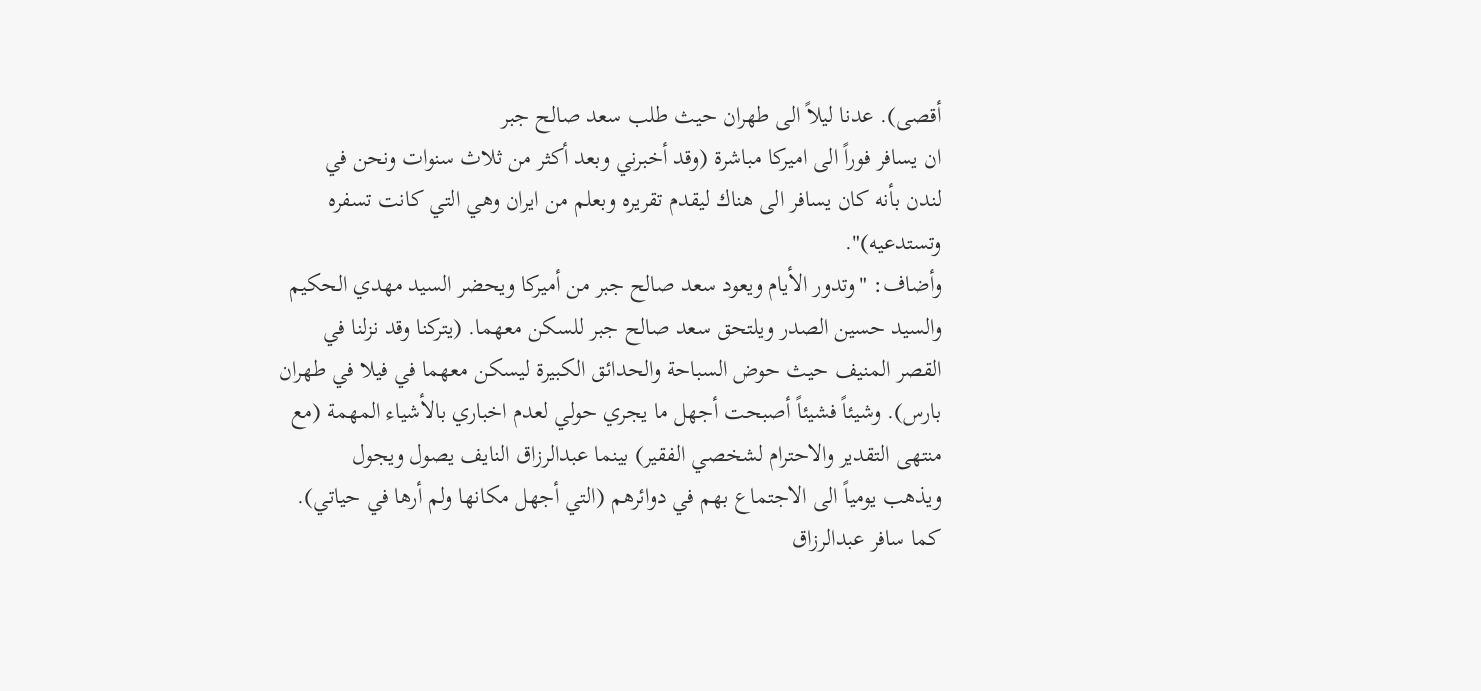أقصى). عدنا ليلاً الى طهران حيث طلب سعد صالح جبر
ان يسافر فوراً الى اميركا مباشرة (وقد أخبرني وبعد أكثر من ثلاث سنوات ونحن في
لندن بأنه كان يسافر الى هناك ليقدم تقريره وبعلم من ايران وهي التي كانت تسفره
وتستدعيه)".
وأضاف: "وتدور الأيام ويعود سعد صالح جبر من أميركا ويحضر السيد مهدي الحكيم
والسيد حسين الصدر ويلتحق سعد صالح جبر للسكن معهما. (يتركنا وقد نزلنا في
القصر المنيف حيث حوض السباحة والحدائق الكبيرة ليسكن معهما في فيلا في طهران
بارس). وشيئاً فشيئاً أصبحت أجهل ما يجري حولي لعدم اخباري بالأشياء المهمة (مع
منتهى التقدير والاحترام لشخصي الفقير) بينما عبدالرزاق النايف يصول ويجول
ويذهب يومياً الى الاجتماع بهم في دوائرهم (التي أجهل مكانها ولم أرها في حياتي).
كما سافر عبدالرزاق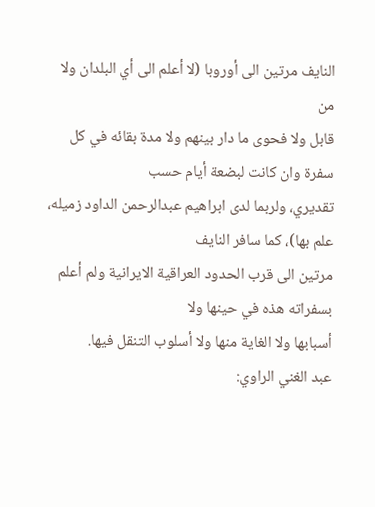النايف مرتين الى أوروبا (لا أعلم الى أي البلدان ولا من
قابل ولا فحوى ما دار بينهم ولا مدة بقائه في كل سفرة وان كانت لبضعة أيام حسب
تقديري، ولربما لدى ابراهيم عبدالرحمن الداود زميله، علم بها)، كما سافر النايف
مرتين الى قرب الحدود العراقية الايرانية ولم أعلم بسفراته هذه في حينها ولا
أسبابها ولا الغاية منها ولا أسلوب التنقل فيها.
عبد الغني الراوي: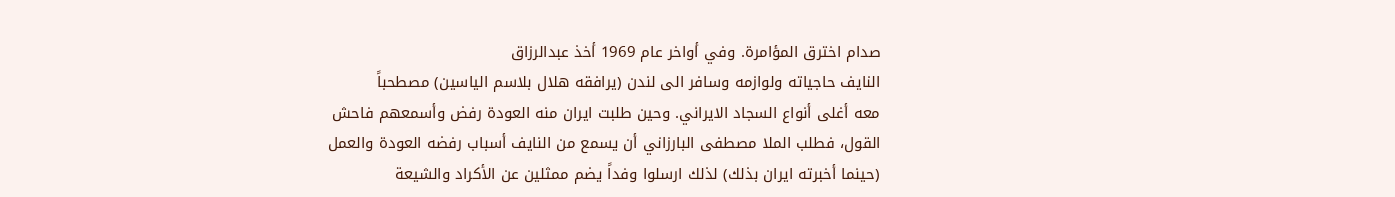صدام اخترق المؤامرة. وفي أواخر عام 1969 أخذ عبدالرزاق
النايف حاجياته ولوازمه وسافر الى لندن (يرافقه هلال بلاسم الياسين) مصطحباً
معه أغلى أنواع السجاد الايراني. وحين طلبت ايران منه العودة رفض وأسمعهم فاحش
القول، فطلب الملا مصطفى البارزاني أن يسمع من النايف أسباب رفضه العودة والعمل
(حينما أخبرته ايران بذلك) لذلك ارسلوا وفداً يضم ممثلين عن الأكراد والشيعة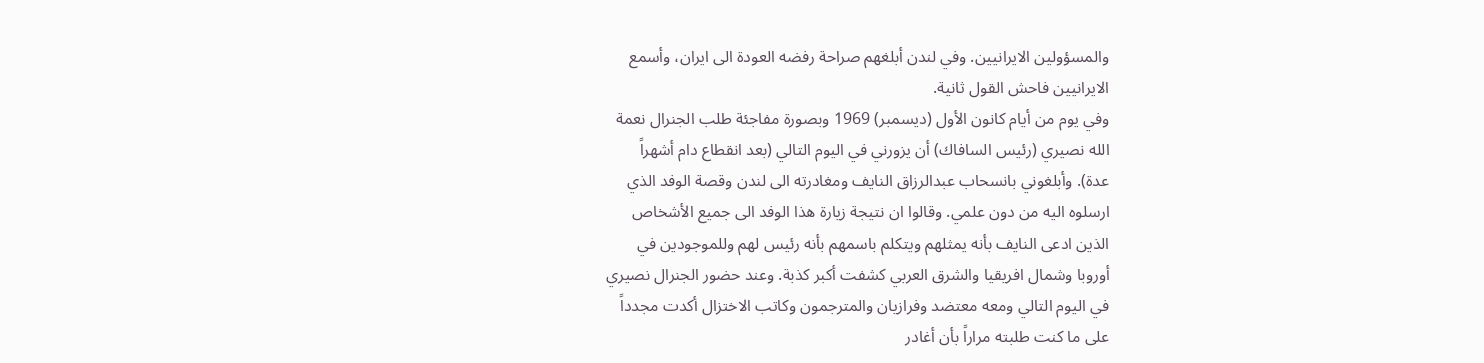والمسؤولين الايرانيين. وفي لندن أبلغهم صراحة رفضه العودة الى ايران، وأسمع
الايرانيين فاحش القول ثانية.
وفي يوم من أيام كانون الأول (ديسمبر) 1969 وبصورة مفاجئة طلب الجنرال نعمة
الله نصيري (رئيس السافاك) أن يزورني في اليوم التالي (بعد انقطاع دام أشهراً
عدة). وأبلغوني بانسحاب عبدالرزاق النايف ومغادرته الى لندن وقصة الوفد الذي
ارسلوه اليه من دون علمي. وقالوا ان نتيجة زيارة هذا الوفد الى جميع الأشخاص
الذين ادعى النايف بأنه يمثلهم ويتكلم باسمهم بأنه رئيس لهم وللموجودين في
أوروبا وشمال افريقيا والشرق العربي كشفت أكبر كذبة. وعند حضور الجنرال نصيري
في اليوم التالي ومعه معتضد وفرازيان والمترجمون وكاتب الاختزال أكدت مجدداً
على ما كنت طلبته مراراً بأن أغادر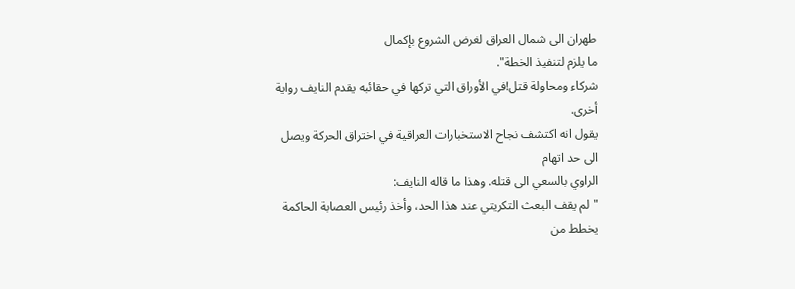طهران الى شمال العراق لغرض الشروع بإكمال
ما يلزم لتنفيذ الخطة".
شركاء ومحاولة قتل!في الأوراق التي تركها في حقائبه يقدم النايف رواية أخرى.
يقول انه اكتشف نجاح الاستخبارات العراقية في اختراق الحركة ويصل الى حد اتهام
الراوي بالسعي الى قتله. وهذا ما قاله النايف:
"لم يقف البعث التكريتي عند هذا الحد، وأخذ رئيس العصابة الحاكمة يخطط من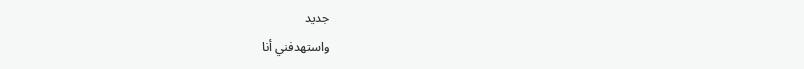جديد
واستهدفني أنا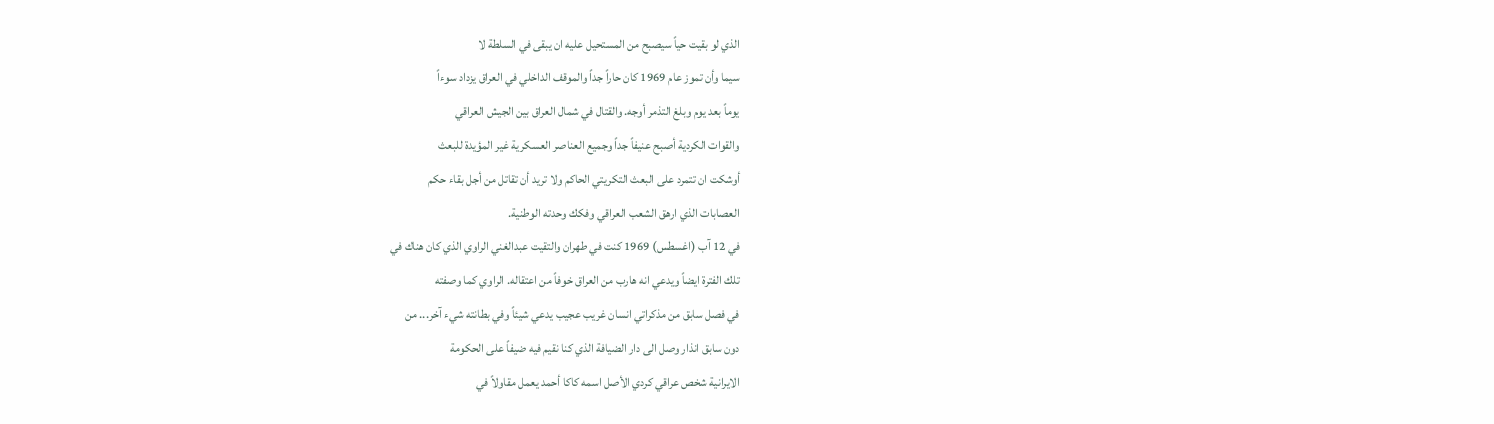الذي لو بقيت حياً سيصبح من المستحيل عليه ان يبقى في السلطة لا
سيما وأن تموز عام 1969 كان حاراً جداً والموقف الداخلي في العراق يزداد سوءاً
يوماً بعد يوم وبلغ التذمر أوجه. والقتال في شمال العراق بين الجيش العراقي
والقوات الكردية أصبح عنيفاً جداً وجميع العناصر العسكرية غير المؤيدة للبعث
أوشكت ان تتمرد على البعث التكريتي الحاكم ولا تريد أن تقاتل من أجل بقاء حكم
العصابات الذي ارهق الشعب العراقي وفكك وحدته الوطنية.
في 12 آب (اغسطس) 1969 كنت في طهران والتقيت عبدالغني الراوي الذي كان هناك في
تلك الفترة ايضاً ويدعي انه هارب من العراق خوفاً من اعتقاله. الراوي كما وصفته
في فصل سابق من مذكراتي انسان غريب عجيب يدعي شيئاً وفي بطانته شيء آخر... من
دون سابق انذار وصل الى دار الضيافة الذي كنا نقيم فيه ضيفاً على الحكومة
الايرانية شخص عراقي كردي الأصل اسمه كاكا أحمد يعمل مقاولاً في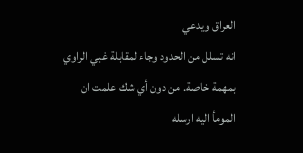العراق ويدعي
انه تسلل من الحدود وجاء لمقابلة غبي الراوي بمهمة خاصة. من دون أي شك علمت ان
المومأ اليه ارسله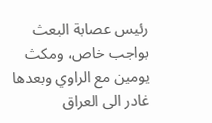رئيس عصابة البعث بواجب خاص، ومكث يومين مع الراوي وبعدها
غادر الى العراق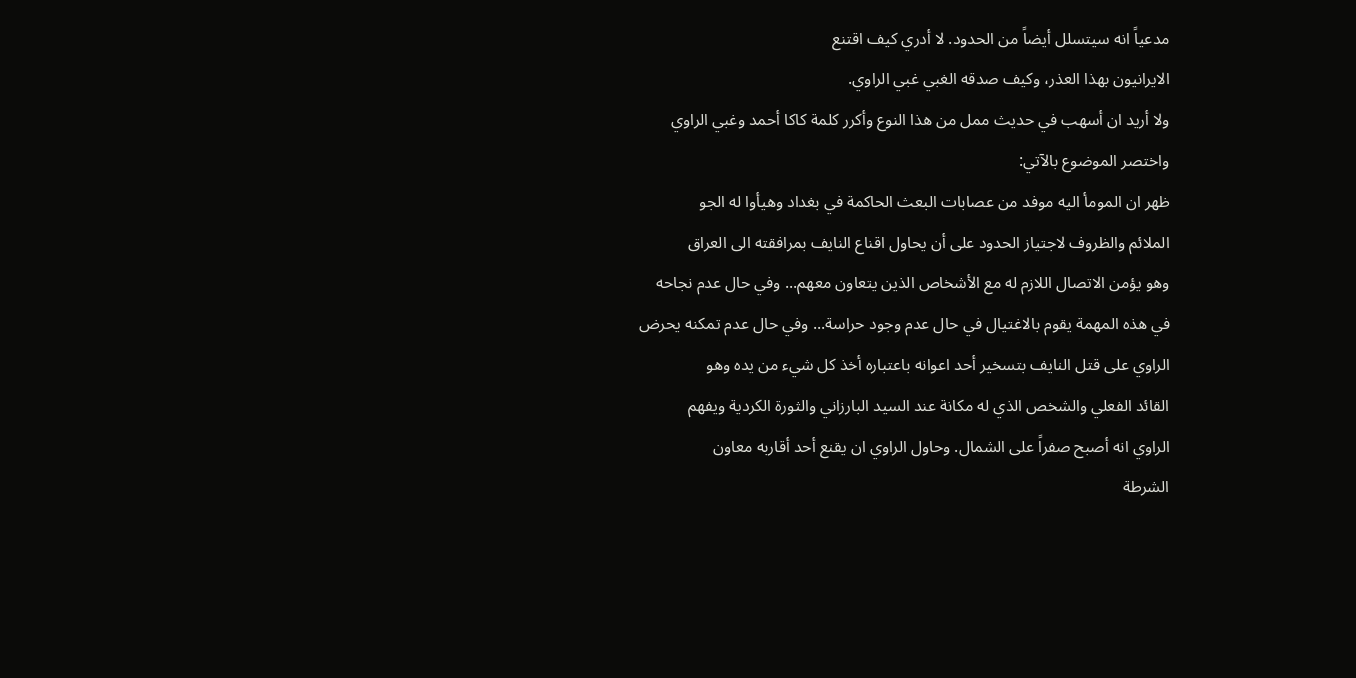مدعياً انه سيتسلل أيضاً من الحدود. لا أدري كيف اقتنع
الايرانيون بهذا العذر، وكيف صدقه الغبي غبي الراوي.
ولا أريد ان أسهب في حديث ممل من هذا النوع وأكرر كلمة كاكا أحمد وغبي الراوي
واختصر الموضوع بالآتي:
ظهر ان المومأ اليه موفد من عصابات البعث الحاكمة في بغداد وهيأوا له الجو
الملائم والظروف لاجتياز الحدود على أن يحاول اقناع النايف بمرافقته الى العراق
وهو يؤمن الاتصال اللازم له مع الأشخاص الذين يتعاون معهم... وفي حال عدم نجاحه
في هذه المهمة يقوم بالاغتيال في حال عدم وجود حراسة... وفي حال عدم تمكنه يحرض
الراوي على قتل النايف بتسخير أحد اعوانه باعتباره أخذ كل شيء من يده وهو
القائد الفعلي والشخص الذي له مكانة عند السيد البارزاني والثورة الكردية ويفهم
الراوي انه أصبح صفراً على الشمال. وحاول الراوي ان يقنع أحد أقاربه معاون
الشرطة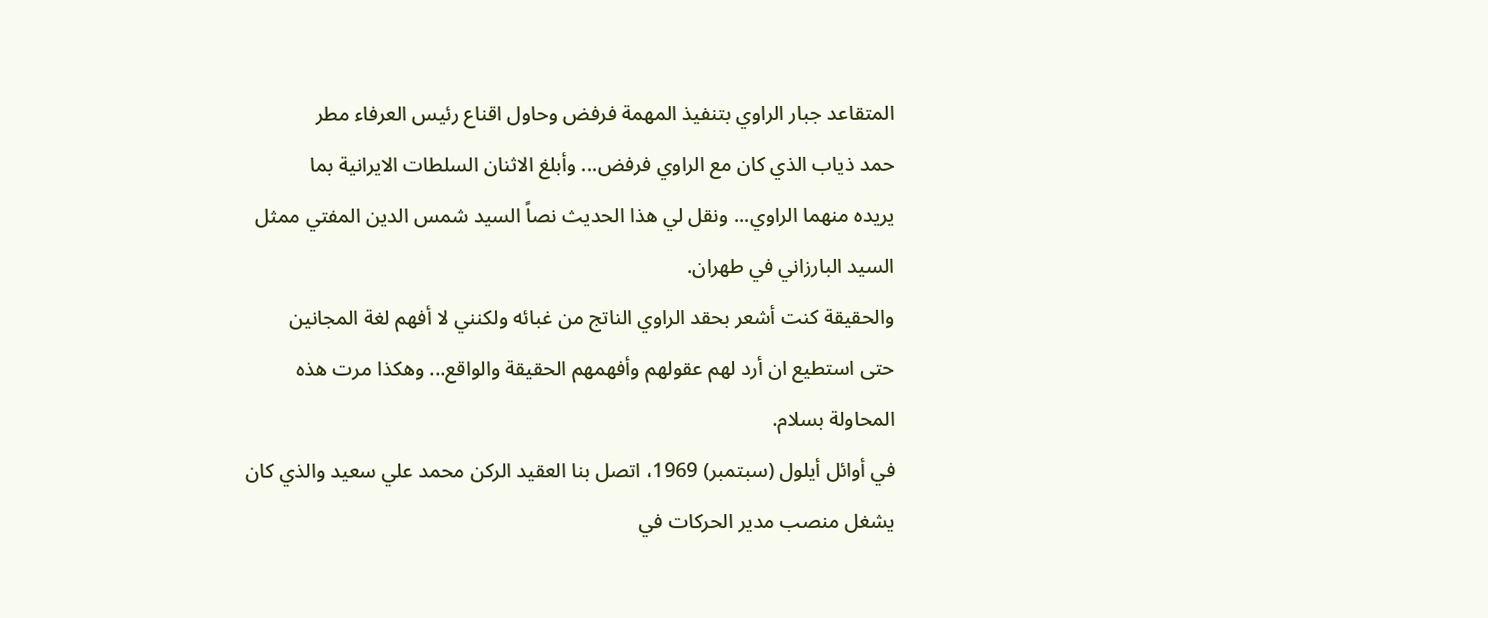المتقاعد جبار الراوي بتنفيذ المهمة فرفض وحاول اقناع رئيس العرفاء مطر
حمد ذياب الذي كان مع الراوي فرفض... وأبلغ الاثنان السلطات الايرانية بما
يريده منهما الراوي... ونقل لي هذا الحديث نصاً السيد شمس الدين المفتي ممثل
السيد البارزاني في طهران.
والحقيقة كنت أشعر بحقد الراوي الناتج من غبائه ولكنني لا أفهم لغة المجانين
حتى استطيع ان أرد لهم عقولهم وأفهمهم الحقيقة والواقع... وهكذا مرت هذه
المحاولة بسلام.
في أوائل أيلول (سبتمبر) 1969، اتصل بنا العقيد الركن محمد علي سعيد والذي كان
يشغل منصب مدير الحركات في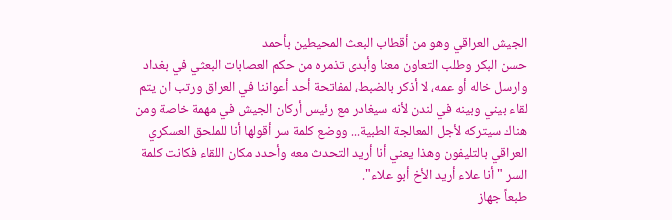الجيش العراقي وهو من أقطاب البعث المحيطين بأحمد
حسن البكر وطلب التعاون معنا وأبدى تذمره من حكم العصابات البعثي في بغداد
وارسل خاله أو عمه، لا أذكر بالضبط، لمفاتحة أحد أعواننا في العراق ورتب ان يتم
لقاء بيني وبينه في لندن لأنه سيغادر مع رئيس أركان الجيش في مهمة خاصة ومن
هناك سيتركه لأجل المعالجة الطبية... ووضع كلمة سر أقولها أنا للملحق العسكري
العراقي بالتليفون وهذا يعني أنا أريد التحدث معه وأحدد مكان اللقاء فكانت كلمة
السر "أنا علاء أريد الأخ أبو علاء".
طبعاً جهاز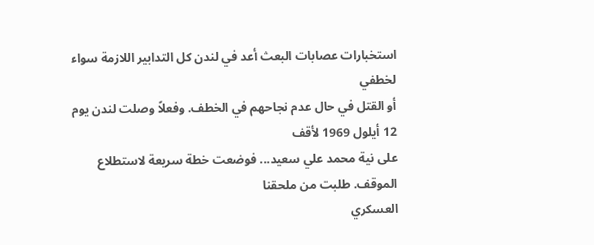استخبارات عصابات البعث أعد في لندن كل التدابير اللازمة سواء لخطفي
أو القتل في حال عدم نجاحهم في الخطف. وفعلاً وصلت لندن يوم 12 أيلول 1969 لأقف
على نية محمد علي سعيد... فوضعت خطة سريعة لاستطلاع الموقف. طلبت من ملحقنا
العسكري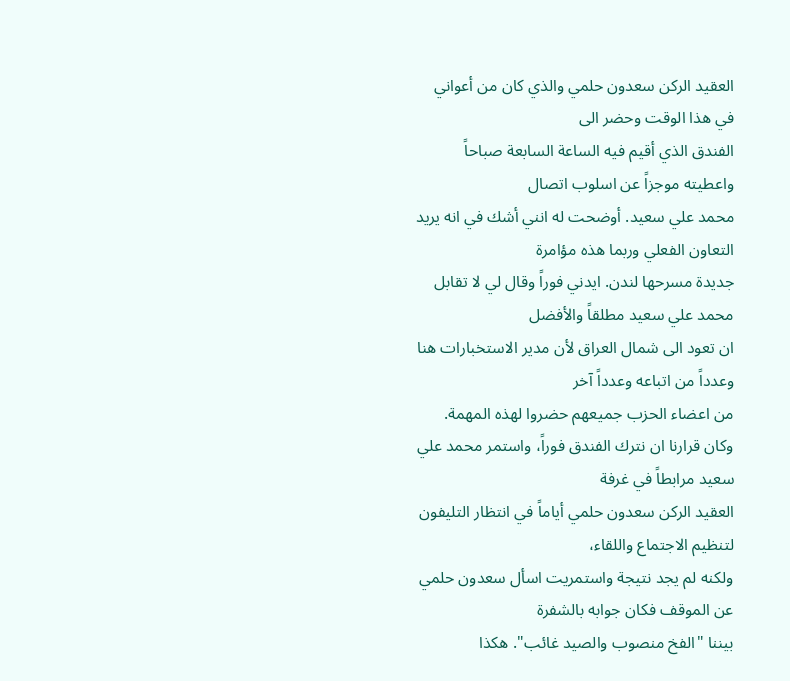العقيد الركن سعدون حلمي والذي كان من أعواني في هذا الوقت وحضر الى
الفندق الذي أقيم فيه الساعة السابعة صباحاً واعطيته موجزاً عن اسلوب اتصال
محمد علي سعيد. أوضحت له انني أشك في انه يريد التعاون الفعلي وربما هذه مؤامرة
جديدة مسرحها لندن. ايدني فوراً وقال لي لا تقابل محمد علي سعيد مطلقاً والأفضل
ان تعود الى شمال العراق لأن مدير الاستخبارات هنا وعدداً من اتباعه وعدداً آخر
من اعضاء الحزب جميعهم حضروا لهذه المهمة.
وكان قرارنا ان نترك الفندق فوراً، واستمر محمد علي سعيد مرابطاً في غرفة
العقيد الركن سعدون حلمي أياماً في انتظار التليفون لتنظيم الاجتماع واللقاء،
ولكنه لم يجد نتيجة واستمريت اسأل سعدون حلمي عن الموقف فكان جوابه بالشفرة
بيننا "الفخ منصوب والصيد غائب". هكذا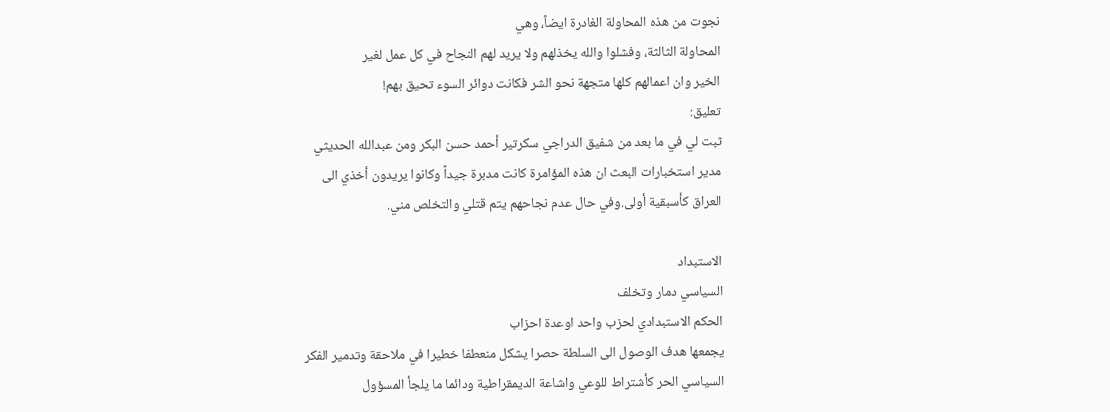نجوت من هذه المحاولة الغادرة ايضاً، وهي
المحاولة الثالثة، وفشلوا والله يخذلهم ولا يريد لهم النجاح في كل عمل لغير
الخير وان اعمالهم كلها متجهة نحو الشر فكانت دوائر السوء تحيق بهم!
تعليق:
ثبت لي في ما بعد من شفيق الدراجي سكرتير أحمد حسن البكر ومن عبدالله الحديثي
مدير استخبارات البعث ان هذه المؤامرة كانت مدبرة جيداً وكانوا يريدون أخذي الى
العراق كأسبقية أولى.وفي حال عدم نجاحهم يتم قتلي والتخلص مني.

الاستبداد
السياسي دمار وتخلف
الحكم الاستبدادي لحزب واحد اوعدة احزاب
يجمعها هدف الوصول الى السلطة حصرا يشكل منعطفا خطيرا في ملاحقة وتدمير الفكر
السياسي الحر كأشتراط للوعي واشاعة الديمقراطية ودائما ما يلجأ المسؤول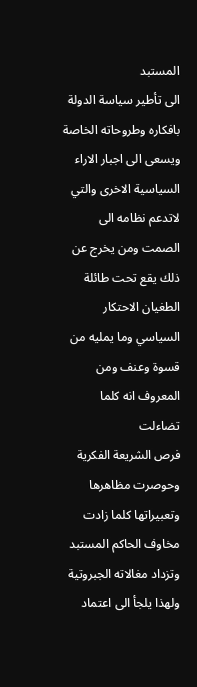المستبد
الى تأطير سياسة الدولة بافكاره وطروحاته الخاصة ويسعى الى اجبار الاراء
السياسية الاخرى والتي لاتدعم نظامه الى الصمت ومن يخرج عن ذلك يقع تحت طائلة
الطغيان الاحتكار السياسي وما يمليه من قسوة وعنف ومن المعروف انه كلما تضاءلت
فرص الشريعة الفكرية وحوصرت مظاهرها وتعبيراتها كلما زادت مخاوف الحاكم المستبد
وتزداد مغالاته الجبروتية ولهذا يلجأ الى اعتماد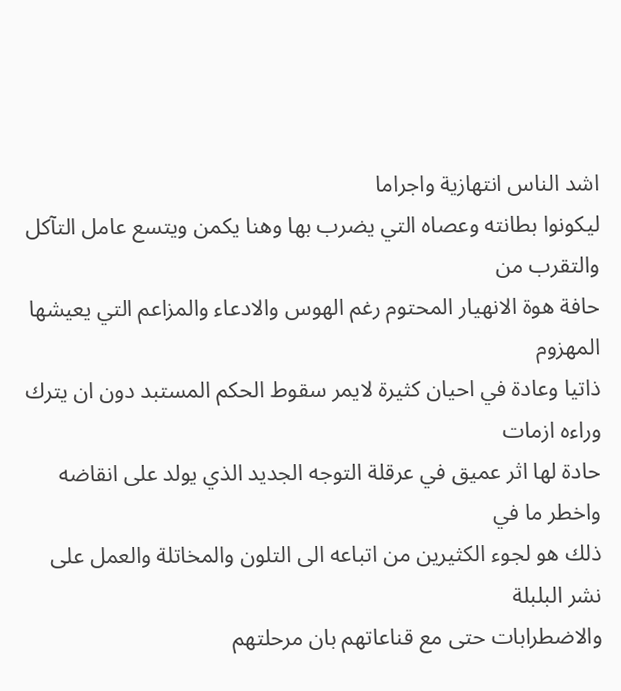اشد الناس انتهازية واجراما
ليكونوا بطانته وعصاه التي يضرب بها وهنا يكمن ويتسع عامل التآكل والتقرب من
حافة هوة الانهيار المحتوم رغم الهوس والادعاء والمزاعم التي يعيشها المهزوم
ذاتيا وعادة في احيان كثيرة لايمر سقوط الحكم المستبد دون ان يترك وراءه ازمات
حادة لها اثر عميق في عرقلة التوجه الجديد الذي يولد على انقاضه واخطر ما في
ذلك هو لجوء الكثيرين من اتباعه الى التلون والمخاتلة والعمل على نشر البلبلة
والاضطرابات حتى مع قناعاتهم بان مرحلتهم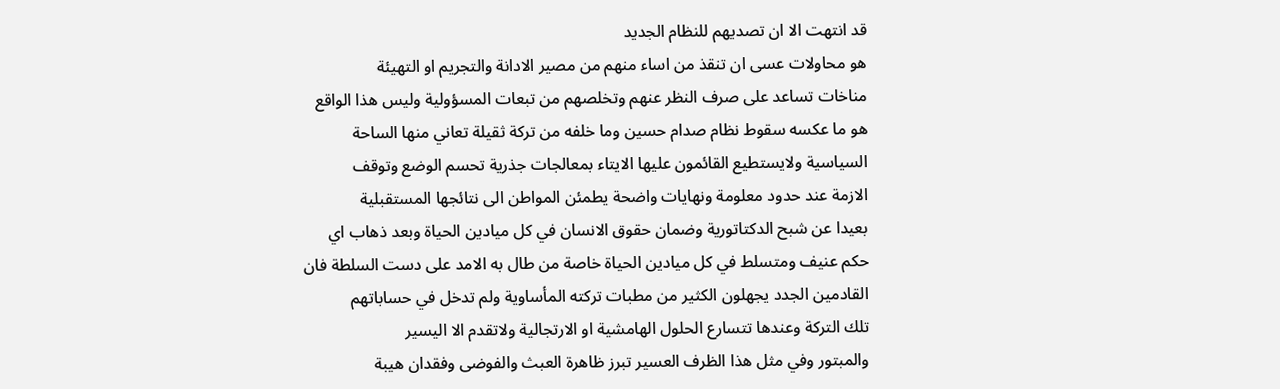قد انتهت الا ان تصديهم للنظام الجديد
هو محاولات عسى ان تنقذ من اساء منهم من مصير الادانة والتجريم او التهيئة
مناخات تساعد على صرف النظر عنهم وتخلصهم من تبعات المسؤولية وليس هذا الواقع
هو ما عكسه سقوط نظام صدام حسين وما خلفه من تركة ثقيلة تعاني منها الساحة
السياسية ولايستطيع القائمون عليها الايتاء بمعالجات جذرية تحسم الوضع وتوقف
الازمة عند حدود معلومة ونهايات واضحة يطمئن المواطن الى نتائجها المستقبلية
بعيدا عن شبح الدكتاتورية وضمان حقوق الانسان في كل ميادين الحياة وبعد ذهاب اي
حكم عنيف ومتسلط في كل ميادين الحياة خاصة من طال به الامد على دست السلطة فان
القادمين الجدد يجهلون الكثير من مطبات تركته المأساوية ولم تدخل في حساباتهم
تلك التركة وعندها تتسارع الحلول الهامشية او الارتجالية ولاتقدم الا اليسير
والمبتور وفي مثل هذا الظرف العسير تبرز ظاهرة العبث والفوضى وفقدان هيبة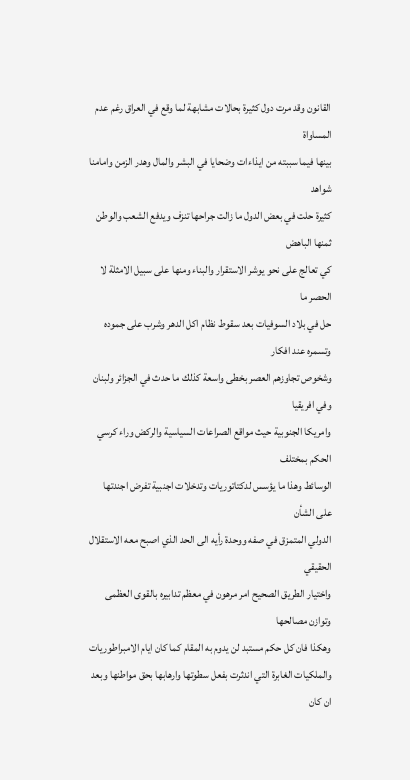القانون وقد مرت دول كثيرة بحالات مشابهة لما وقع في العراق رغم عدم المساواة
بينها فيما سببته من ايذاءات وضحايا في البشر والمال وهدر الزمن وامامنا شواهد
كثيرة حلت في بعض الدول ما زالت جراحها تنزف ويدفع الشعب والوطن ثمنها الباهض
كي تعالج على نحو يوشر الاستقرار والبناء ومنها على سبيل الامثلة لا الحصر ما
حل في بلاد السوفيات بعد سقوط نظام اكل الدهر وشرب على جموده وتسمره عند افكار
وشخوص تجاوزهم العصر بخطى واسعة كذلك ما حدث في الجزائر ولبنان وفي افريقيا
وامريكا الجنوبية حيث مواقع الصراعات السياسية والركض وراء كرسي الحكم بمختلف
الوسائط وهذا ما يؤسس لدكتاتوريات وتدخلات اجنبية تفرض اجندتها على الشأن
الدولي المتمزق في صفه ووحدة رأيه الى الحد الذي اصبح معه الاستقلال الحقيقي
واختيار الطريق الصحيح امر مرهون في معظم تدابيره بالقوى العظمى وتوازن مصالحها
وهكذا فان كل حكم مستبد لن يدوم به المقام كما كان ايام الامبراطوريات
والملكيات الغابرة التي اندثرت بفعل سطوتها وارهابها بحق مواطنها وبعد ان كان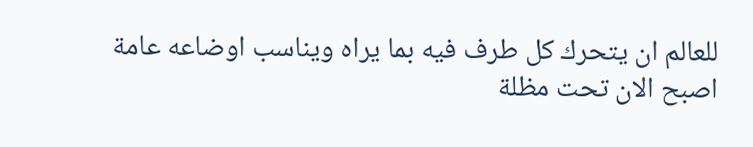للعالم ان يتحرك كل طرف فيه بما يراه ويناسب اوضاعه عامة اصبح الان تحت مظلة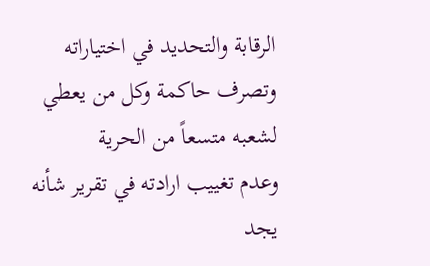الرقابة والتحديد في اختياراته وتصرف حاكمة وكل من يعطي لشعبه متسعاً من الحرية
وعدم تغييب ارادته في تقرير شأنه يجد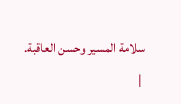سلامة المسير وحسن العاقبة.
 |